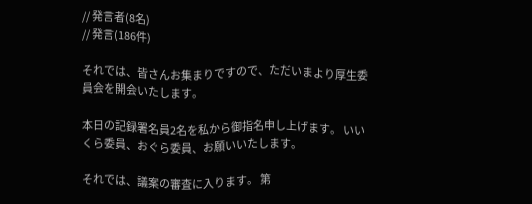// 発言者(8名)
// 発言(186件)

それでは、皆さんお集まりですので、ただいまより厚生委員会を開会いたします。

本日の記録署名員2名を私から御指名申し上げます。 いいくら委員、おぐら委員、お願いいたします。

それでは、議案の審査に入ります。 第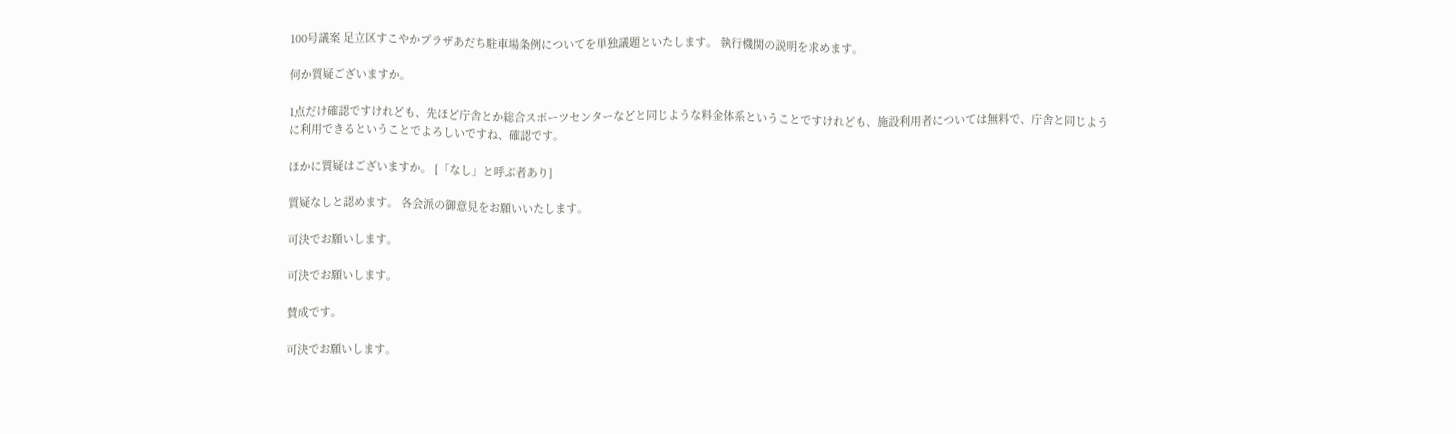100号議案 足立区すこやかプラザあだち駐車場条例についてを単独議題といたします。 執行機関の説明を求めます。

何か質疑ございますか。

1点だけ確認ですけれども、先ほど庁舎とか総合スポーツセンターなどと同じような料金体系ということですけれども、施設利用者については無料で、庁舎と同じように利用できるということでよろしいですね、確認です。

ほかに質疑はございますか。 [「なし」と呼ぶ者あり]

質疑なしと認めます。 各会派の御意見をお願いいたします。

可決でお願いします。

可決でお願いします。

賛成です。

可決でお願いします。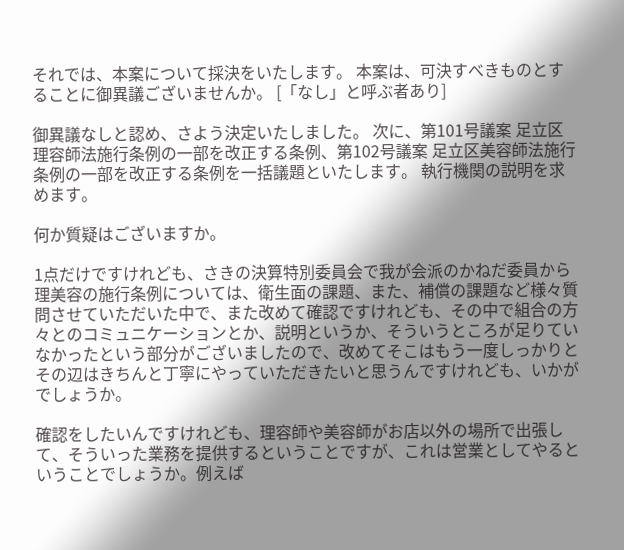それでは、本案について採決をいたします。 本案は、可決すべきものとすることに御異議ございませんか。 [「なし」と呼ぶ者あり]

御異議なしと認め、さよう決定いたしました。 次に、第101号議案 足立区理容師法施行条例の一部を改正する条例、第102号議案 足立区美容師法施行条例の一部を改正する条例を一括議題といたします。 執行機関の説明を求めます。

何か質疑はございますか。

1点だけですけれども、さきの決算特別委員会で我が会派のかねだ委員から理美容の施行条例については、衛生面の課題、また、補償の課題など様々質問させていただいた中で、また改めて確認ですけれども、その中で組合の方々とのコミュニケーションとか、説明というか、そういうところが足りていなかったという部分がございましたので、改めてそこはもう一度しっかりとその辺はきちんと丁寧にやっていただきたいと思うんですけれども、いかがでしょうか。

確認をしたいんですけれども、理容師や美容師がお店以外の場所で出張して、そういった業務を提供するということですが、これは営業としてやるということでしょうか。例えば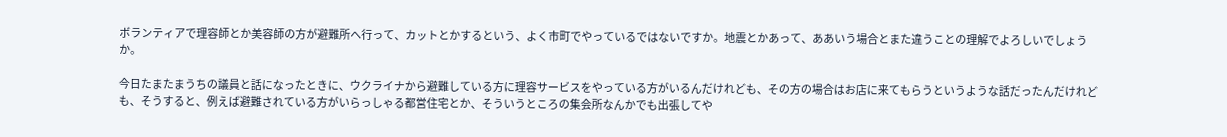ボランティアで理容師とか美容師の方が避難所へ行って、カットとかするという、よく市町でやっているではないですか。地震とかあって、ああいう場合とまた違うことの理解でよろしいでしょうか。

今日たまたまうちの議員と話になったときに、ウクライナから避難している方に理容サービスをやっている方がいるんだけれども、その方の場合はお店に来てもらうというような話だったんだけれども、そうすると、例えば避難されている方がいらっしゃる都営住宅とか、そういうところの集会所なんかでも出張してや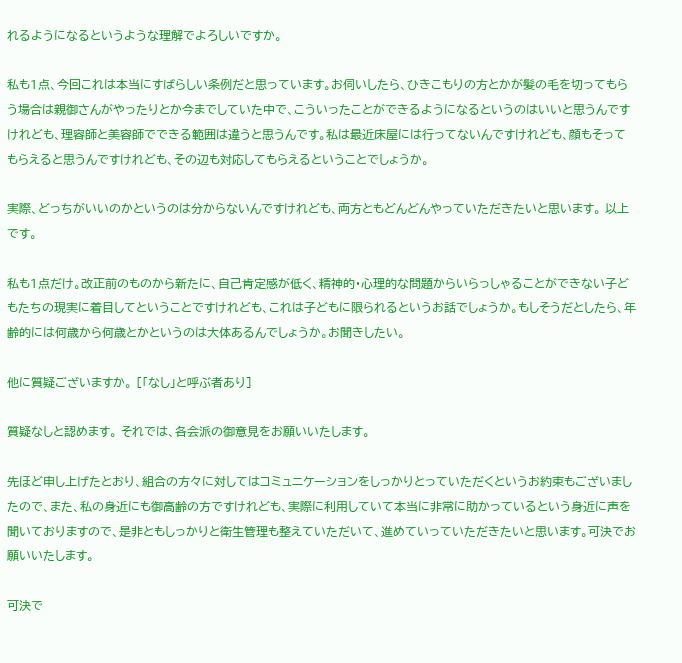れるようになるというような理解でよろしいですか。

私も1点、今回これは本当にすばらしい条例だと思っています。お伺いしたら、ひきこもりの方とかが髪の毛を切ってもらう場合は親御さんがやったりとか今までしていた中で、こういったことができるようになるというのはいいと思うんですけれども、理容師と美容師でできる範囲は違うと思うんです。私は最近床屋には行ってないんですけれども、顔もそってもらえると思うんですけれども、その辺も対応してもらえるということでしょうか。

実際、どっちがいいのかというのは分からないんですけれども、両方ともどんどんやっていただきたいと思います。 以上です。

私も1点だけ。改正前のものから新たに、自己肯定感が低く、精神的・心理的な問題からいらっしゃることができない子どもたちの現実に着目してということですけれども、これは子どもに限られるというお話でしょうか。もしそうだとしたら、年齢的には何歳から何歳とかというのは大体あるんでしょうか。お聞きしたい。

他に質疑ございますか。 [「なし」と呼ぶ者あり]

質疑なしと認めます。 それでは、各会派の御意見をお願いいたします。

先ほど申し上げたとおり、組合の方々に対してはコミュニケーションをしっかりとっていただくというお約束もございましたので、また、私の身近にも御高齢の方ですけれども、実際に利用していて本当に非常に助かっているという身近に声を聞いておりますので、是非ともしっかりと衛生管理も整えていただいて、進めていっていただきたいと思います。可決でお願いいたします。

可決で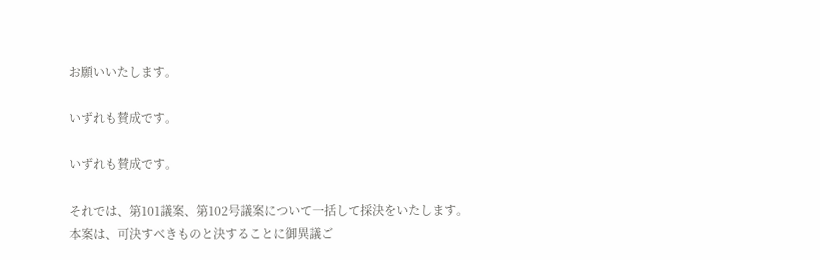お願いいたします。

いずれも賛成です。

いずれも賛成です。

それでは、第101議案、第102号議案について一括して採決をいたします。 本案は、可決すべきものと決することに御異議ご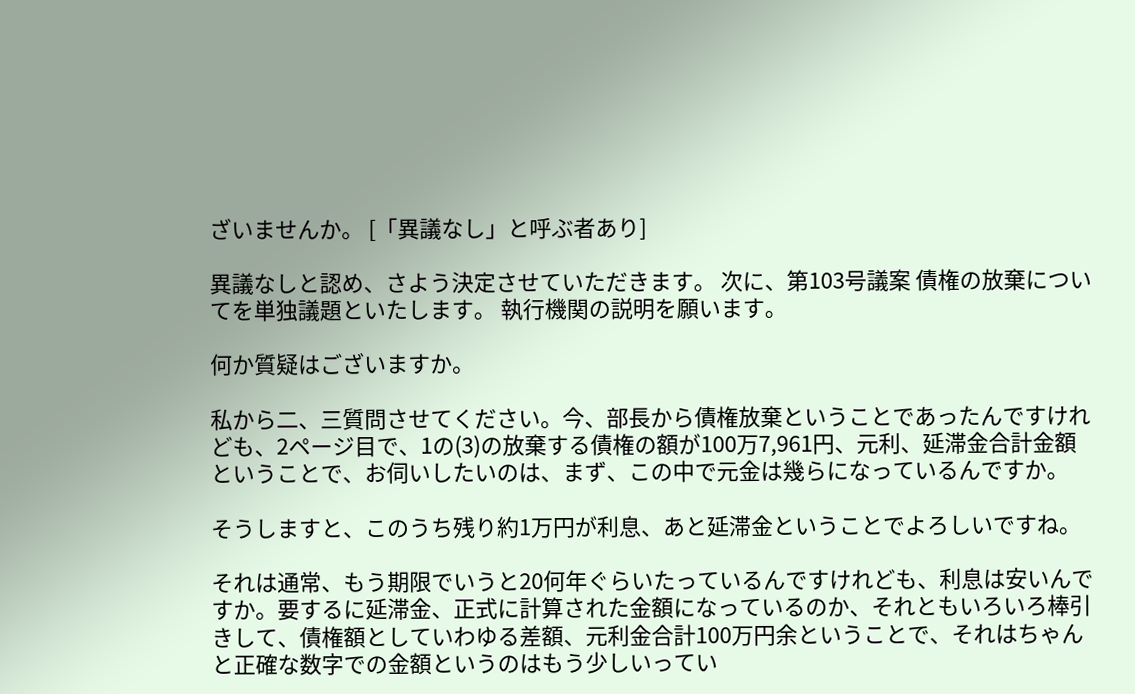ざいませんか。 [「異議なし」と呼ぶ者あり]

異議なしと認め、さよう決定させていただきます。 次に、第103号議案 債権の放棄についてを単独議題といたします。 執行機関の説明を願います。

何か質疑はございますか。

私から二、三質問させてください。今、部長から債権放棄ということであったんですけれども、2ページ目で、1の(3)の放棄する債権の額が100万7,961円、元利、延滞金合計金額ということで、お伺いしたいのは、まず、この中で元金は幾らになっているんですか。

そうしますと、このうち残り約1万円が利息、あと延滞金ということでよろしいですね。

それは通常、もう期限でいうと20何年ぐらいたっているんですけれども、利息は安いんですか。要するに延滞金、正式に計算された金額になっているのか、それともいろいろ棒引きして、債権額としていわゆる差額、元利金合計100万円余ということで、それはちゃんと正確な数字での金額というのはもう少しいってい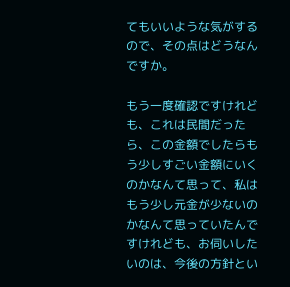てもいいような気がするので、その点はどうなんですか。

もう一度確認ですけれども、これは民間だったら、この金額でしたらもう少しすごい金額にいくのかなんて思って、私はもう少し元金が少ないのかなんて思っていたんですけれども、お伺いしたいのは、今後の方針とい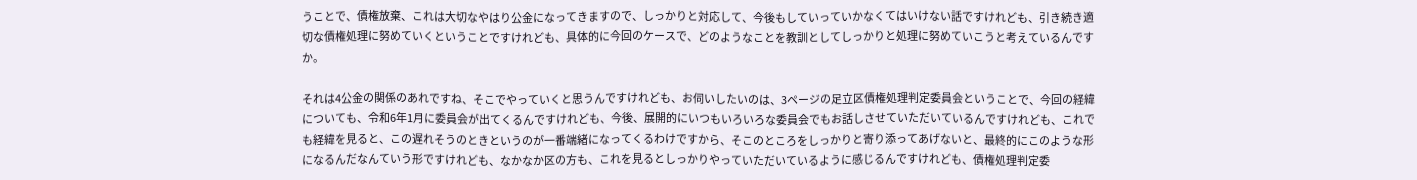うことで、債権放棄、これは大切なやはり公金になってきますので、しっかりと対応して、今後もしていっていかなくてはいけない話ですけれども、引き続き適切な債権処理に努めていくということですけれども、具体的に今回のケースで、どのようなことを教訓としてしっかりと処理に努めていこうと考えているんですか。

それは4公金の関係のあれですね、そこでやっていくと思うんですけれども、お伺いしたいのは、3ページの足立区債権処理判定委員会ということで、今回の経緯についても、令和6年1月に委員会が出てくるんですけれども、今後、展開的にいつもいろいろな委員会でもお話しさせていただいているんですけれども、これでも経緯を見ると、この遅れそうのときというのが一番端緒になってくるわけですから、そこのところをしっかりと寄り添ってあげないと、最終的にこのような形になるんだなんていう形ですけれども、なかなか区の方も、これを見るとしっかりやっていただいているように感じるんですけれども、債権処理判定委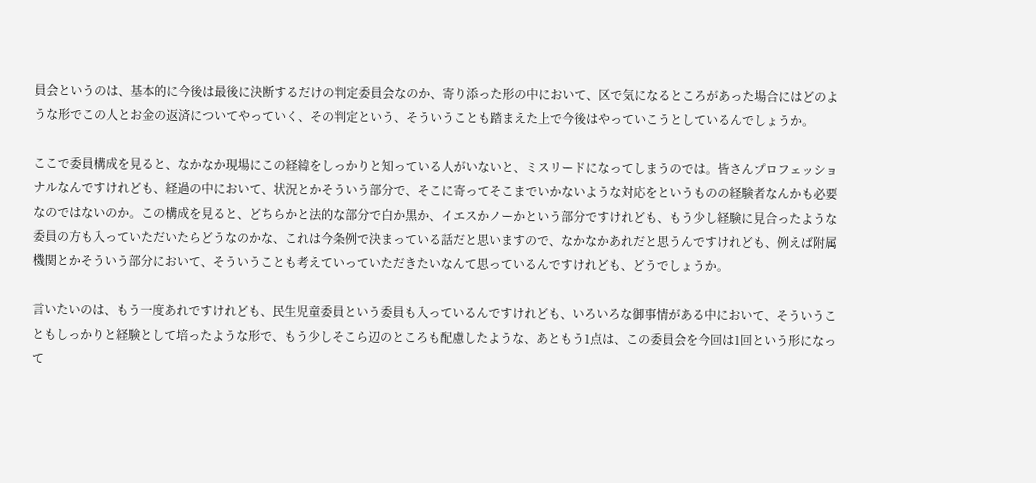員会というのは、基本的に今後は最後に決断するだけの判定委員会なのか、寄り添った形の中において、区で気になるところがあった場合にはどのような形でこの人とお金の返済についてやっていく、その判定という、そういうことも踏まえた上で今後はやっていこうとしているんでしょうか。

ここで委員構成を見ると、なかなか現場にこの経緯をしっかりと知っている人がいないと、ミスリードになってしまうのでは。皆さんプロフェッショナルなんですけれども、経過の中において、状況とかそういう部分で、そこに寄ってそこまでいかないような対応をというものの経験者なんかも必要なのではないのか。この構成を見ると、どちらかと法的な部分で白か黒か、イエスかノーかという部分ですけれども、もう少し経験に見合ったような委員の方も入っていただいたらどうなのかな、これは今条例で決まっている話だと思いますので、なかなかあれだと思うんですけれども、例えば附属機関とかそういう部分において、そういうことも考えていっていただきたいなんて思っているんですけれども、どうでしょうか。

言いたいのは、もう一度あれですけれども、民生児童委員という委員も入っているんですけれども、いろいろな御事情がある中において、そういうこともしっかりと経験として培ったような形で、もう少しそこら辺のところも配慮したような、あともう1点は、この委員会を今回は1回という形になって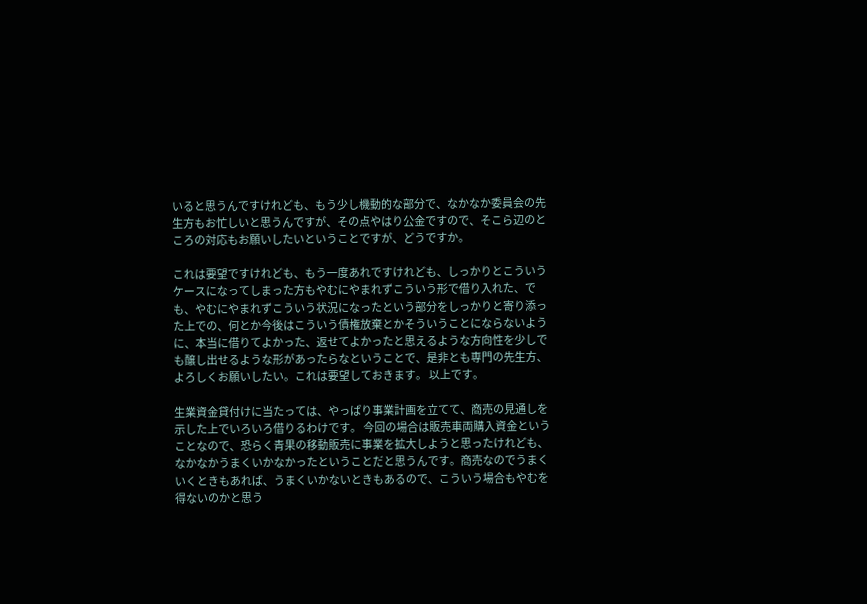いると思うんですけれども、もう少し機動的な部分で、なかなか委員会の先生方もお忙しいと思うんですが、その点やはり公金ですので、そこら辺のところの対応もお願いしたいということですが、どうですか。

これは要望ですけれども、もう一度あれですけれども、しっかりとこういうケースになってしまった方もやむにやまれずこういう形で借り入れた、でも、やむにやまれずこういう状況になったという部分をしっかりと寄り添った上での、何とか今後はこういう債権放棄とかそういうことにならないように、本当に借りてよかった、返せてよかったと思えるような方向性を少しでも醸し出せるような形があったらなということで、是非とも専門の先生方、よろしくお願いしたい。これは要望しておきます。 以上です。

生業資金貸付けに当たっては、やっぱり事業計画を立てて、商売の見通しを示した上でいろいろ借りるわけです。 今回の場合は販売車両購入資金ということなので、恐らく青果の移動販売に事業を拡大しようと思ったけれども、なかなかうまくいかなかったということだと思うんです。商売なのでうまくいくときもあれば、うまくいかないときもあるので、こういう場合もやむを得ないのかと思う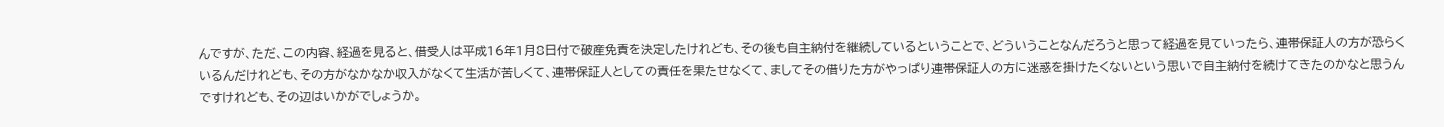んですが、ただ、この内容、経過を見ると、借受人は平成16年1月8日付で破産免責を決定したけれども、その後も自主納付を継続しているということで、どういうことなんだろうと思って経過を見ていったら、連帯保証人の方が恐らくいるんだけれども、その方がなかなか収入がなくて生活が苦しくて、連帯保証人としての責任を果たせなくて、ましてその借りた方がやっぱり連帯保証人の方に迷惑を掛けたくないという思いで自主納付を続けてきたのかなと思うんですけれども、その辺はいかがでしょうか。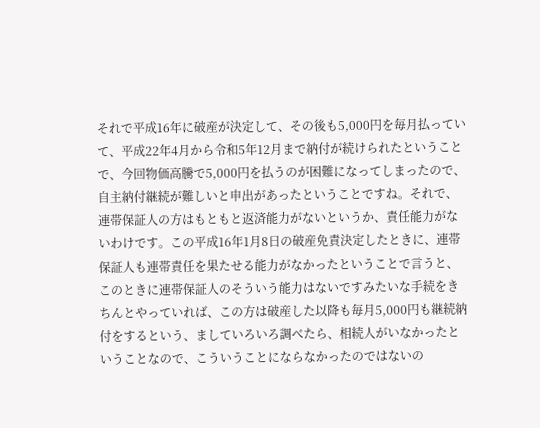それで平成16年に破産が決定して、その後も5,000円を毎月払っていて、平成22年4月から令和5年12月まで納付が続けられたということで、今回物価高騰で5,000円を払うのが困難になってしまったので、自主納付継続が難しいと申出があったということですね。それで、連帯保証人の方はもともと返済能力がないというか、責任能力がないわけです。この平成16年1月8日の破産免責決定したときに、連帯保証人も連帯責任を果たせる能力がなかったということで言うと、このときに連帯保証人のそういう能力はないですみたいな手続をきちんとやっていれば、この方は破産した以降も毎月5,000円も継続納付をするという、ましていろいろ調べたら、相続人がいなかったということなので、こういうことにならなかったのではないの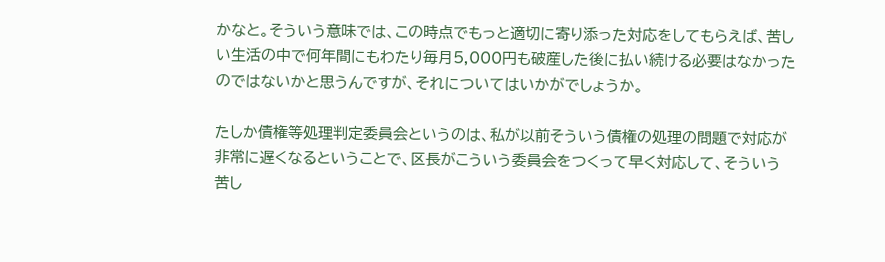かなと。そういう意味では、この時点でもっと適切に寄り添った対応をしてもらえば、苦しい生活の中で何年間にもわたり毎月5,000円も破産した後に払い続ける必要はなかったのではないかと思うんですが、それについてはいかがでしょうか。

たしか債権等処理判定委員会というのは、私が以前そういう債権の処理の問題で対応が非常に遅くなるということで、区長がこういう委員会をつくって早く対応して、そういう苦し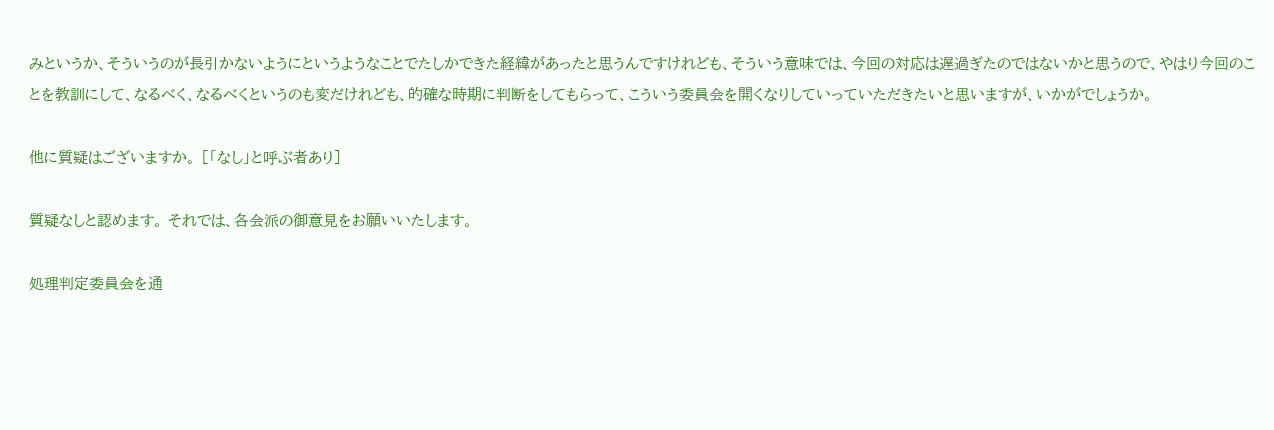みというか、そういうのが長引かないようにというようなことでたしかできた経緯があったと思うんですけれども、そういう意味では、今回の対応は遅過ぎたのではないかと思うので、やはり今回のことを教訓にして、なるべく、なるべくというのも変だけれども、的確な時期に判断をしてもらって、こういう委員会を開くなりしていっていただきたいと思いますが、いかがでしょうか。

他に質疑はございますか。 [「なし」と呼ぶ者あり]

質疑なしと認めます。 それでは、各会派の御意見をお願いいたします。

処理判定委員会を通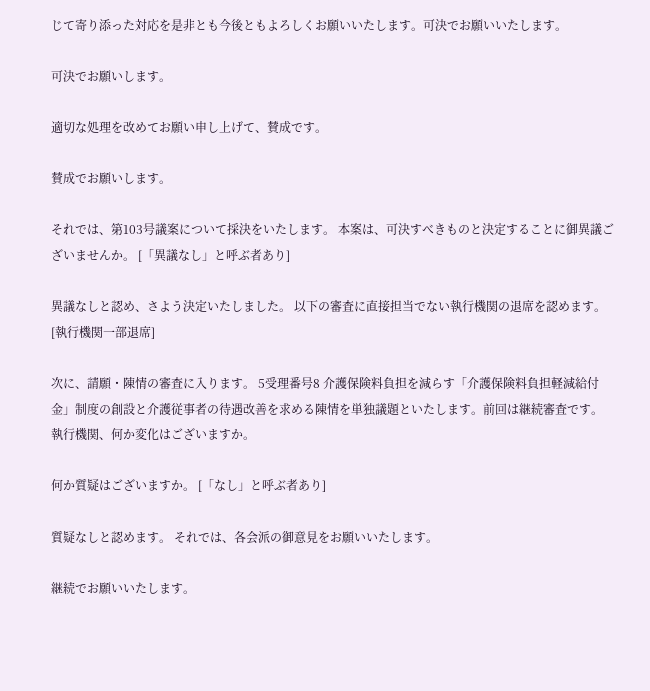じて寄り添った対応を是非とも今後ともよろしくお願いいたします。可決でお願いいたします。

可決でお願いします。

適切な処理を改めてお願い申し上げて、賛成です。

賛成でお願いします。

それでは、第103号議案について採決をいたします。 本案は、可決すべきものと決定することに御異議ございませんか。 [「異議なし」と呼ぶ者あり]

異議なしと認め、さよう決定いたしました。 以下の審査に直接担当でない執行機関の退席を認めます。 [執行機関一部退席]

次に、請願・陳情の審査に入ります。 5受理番号8 介護保険料負担を減らす「介護保険料負担軽減給付金」制度の創設と介護従事者の待遇改善を求める陳情を単独議題といたします。前回は継続審査です。 執行機関、何か変化はございますか。

何か質疑はございますか。 [「なし」と呼ぶ者あり]

質疑なしと認めます。 それでは、各会派の御意見をお願いいたします。

継続でお願いいたします。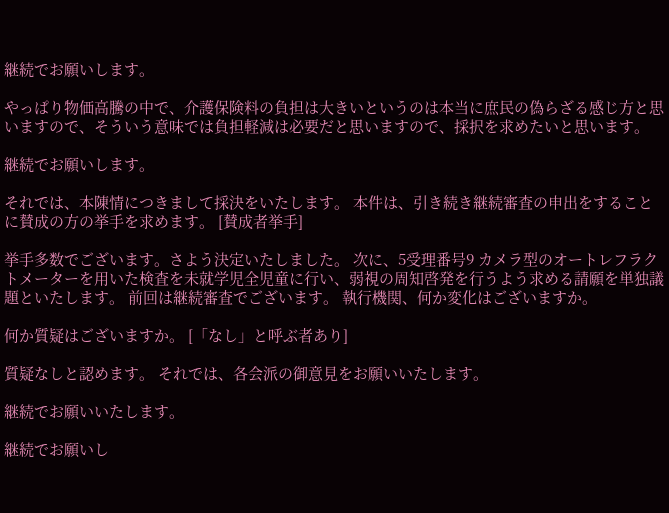継続でお願いします。

やっぱり物価高騰の中で、介護保険料の負担は大きいというのは本当に庶民の偽らざる感じ方と思いますので、そういう意味では負担軽減は必要だと思いますので、採択を求めたいと思います。

継続でお願いします。

それでは、本陳情につきまして採決をいたします。 本件は、引き続き継続審査の申出をすることに賛成の方の挙手を求めます。 [賛成者挙手]

挙手多数でございます。さよう決定いたしました。 次に、5受理番号9 カメラ型のオートレフラクトメーターを用いた検査を未就学児全児童に行い、弱視の周知啓発を行うよう求める請願を単独議題といたします。 前回は継続審査でございます。 執行機関、何か変化はございますか。

何か質疑はございますか。 [「なし」と呼ぶ者あり]

質疑なしと認めます。 それでは、各会派の御意見をお願いいたします。

継続でお願いいたします。

継続でお願いし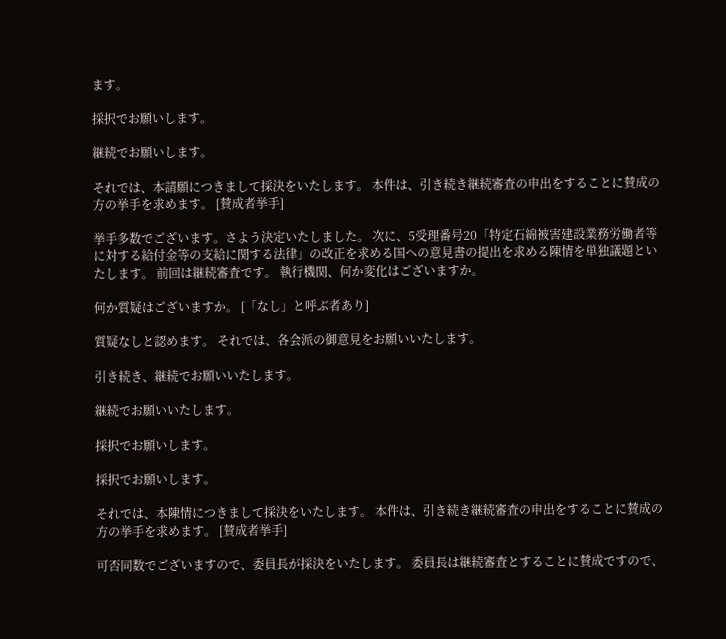ます。

採択でお願いします。

継続でお願いします。

それでは、本請願につきまして採決をいたします。 本件は、引き続き継続審査の申出をすることに賛成の方の挙手を求めます。 [賛成者挙手]

挙手多数でございます。さよう決定いたしました。 次に、5受理番号20「特定石綿被害建設業務労働者等に対する給付金等の支給に関する法律」の改正を求める国への意見書の提出を求める陳情を単独議題といたします。 前回は継続審査です。 執行機関、何か変化はございますか。

何か質疑はございますか。 [「なし」と呼ぶ者あり]

質疑なしと認めます。 それでは、各会派の御意見をお願いいたします。

引き続き、継続でお願いいたします。

継続でお願いいたします。

採択でお願いします。

採択でお願いします。

それでは、本陳情につきまして採決をいたします。 本件は、引き続き継続審査の申出をすることに賛成の方の挙手を求めます。 [賛成者挙手]

可否同数でございますので、委員長が採決をいたします。 委員長は継続審査とすることに賛成ですので、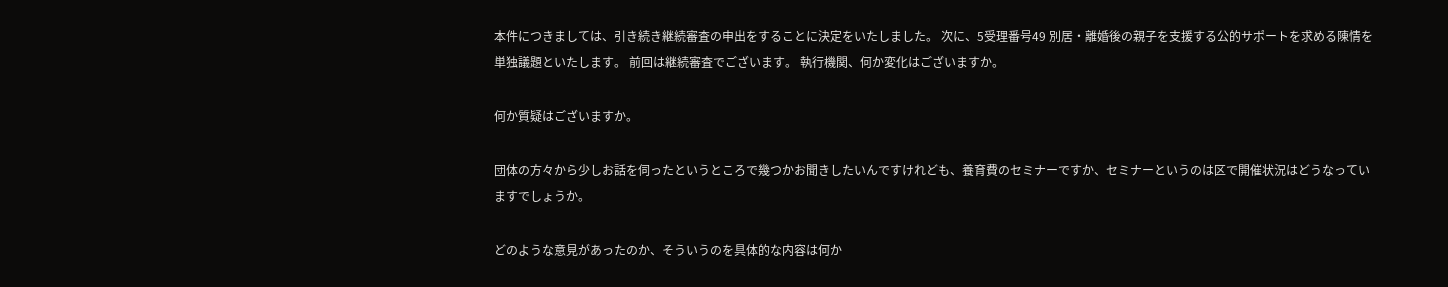本件につきましては、引き続き継続審査の申出をすることに決定をいたしました。 次に、5受理番号49 別居・離婚後の親子を支援する公的サポートを求める陳情を単独議題といたします。 前回は継続審査でございます。 執行機関、何か変化はございますか。

何か質疑はございますか。

団体の方々から少しお話を伺ったというところで幾つかお聞きしたいんですけれども、養育費のセミナーですか、セミナーというのは区で開催状況はどうなっていますでしょうか。

どのような意見があったのか、そういうのを具体的な内容は何か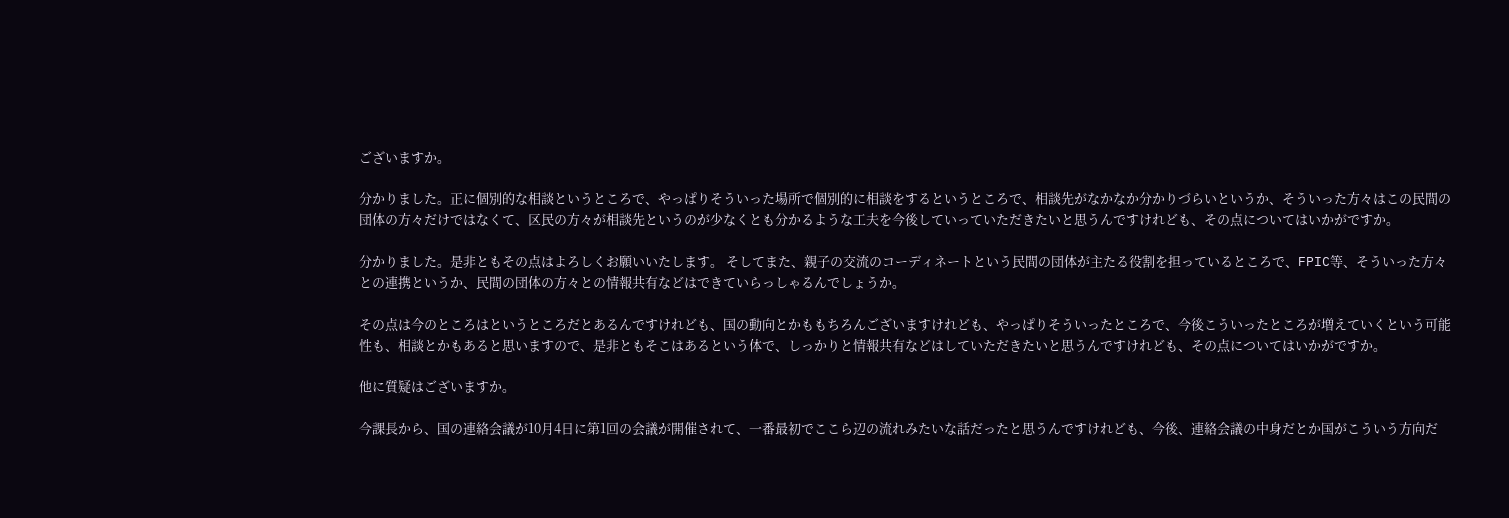ございますか。

分かりました。正に個別的な相談というところで、やっぱりそういった場所で個別的に相談をするというところで、相談先がなかなか分かりづらいというか、そういった方々はこの民間の団体の方々だけではなくて、区民の方々が相談先というのが少なくとも分かるような工夫を今後していっていただきたいと思うんですけれども、その点についてはいかがですか。

分かりました。是非ともその点はよろしくお願いいたします。 そしてまた、親子の交流のコーディネートという民間の団体が主たる役割を担っているところで、FPIC等、そういった方々との連携というか、民間の団体の方々との情報共有などはできていらっしゃるんでしょうか。

その点は今のところはというところだとあるんですけれども、国の動向とかももちろんございますけれども、やっぱりそういったところで、今後こういったところが増えていくという可能性も、相談とかもあると思いますので、是非ともそこはあるという体で、しっかりと情報共有などはしていただきたいと思うんですけれども、その点についてはいかがですか。

他に質疑はございますか。

今課長から、国の連絡会議が10月4日に第1回の会議が開催されて、一番最初でここら辺の流れみたいな話だったと思うんですけれども、今後、連絡会議の中身だとか国がこういう方向だ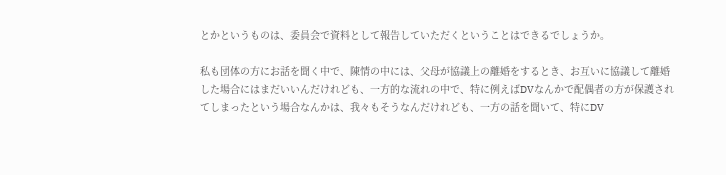とかというものは、委員会で資料として報告していただくということはできるでしょうか。

私も団体の方にお話を聞く中で、陳情の中には、父母が協議上の離婚をするとき、お互いに協議して離婚した場合にはまだいいんだけれども、一方的な流れの中で、特に例えばDVなんかで配偶者の方が保護されてしまったという場合なんかは、我々もそうなんだけれども、一方の話を聞いて、特にDV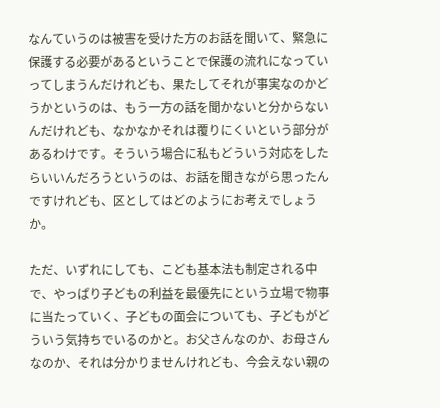なんていうのは被害を受けた方のお話を聞いて、緊急に保護する必要があるということで保護の流れになっていってしまうんだけれども、果たしてそれが事実なのかどうかというのは、もう一方の話を聞かないと分からないんだけれども、なかなかそれは覆りにくいという部分があるわけです。そういう場合に私もどういう対応をしたらいいんだろうというのは、お話を聞きながら思ったんですけれども、区としてはどのようにお考えでしょうか。

ただ、いずれにしても、こども基本法も制定される中で、やっぱり子どもの利益を最優先にという立場で物事に当たっていく、子どもの面会についても、子どもがどういう気持ちでいるのかと。お父さんなのか、お母さんなのか、それは分かりませんけれども、今会えない親の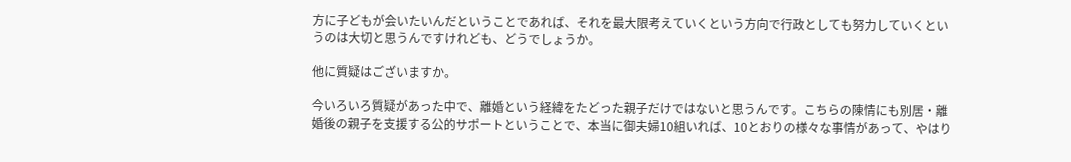方に子どもが会いたいんだということであれば、それを最大限考えていくという方向で行政としても努力していくというのは大切と思うんですけれども、どうでしょうか。

他に質疑はございますか。

今いろいろ質疑があった中で、離婚という経緯をたどった親子だけではないと思うんです。こちらの陳情にも別居・離婚後の親子を支援する公的サポートということで、本当に御夫婦10組いれば、10とおりの様々な事情があって、やはり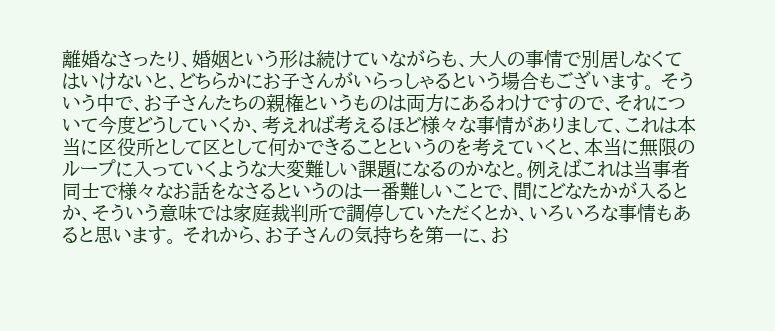離婚なさったり、婚姻という形は続けていながらも、大人の事情で別居しなくてはいけないと、どちらかにお子さんがいらっしゃるという場合もございます。 そういう中で、お子さんたちの親権というものは両方にあるわけですので、それについて今度どうしていくか、考えれば考えるほど様々な事情がありまして、これは本当に区役所として区として何かできることというのを考えていくと、本当に無限のループに入っていくような大変難しい課題になるのかなと。例えばこれは当事者同士で様々なお話をなさるというのは一番難しいことで、間にどなたかが入るとか、そういう意味では家庭裁判所で調停していただくとか、いろいろな事情もあると思います。 それから、お子さんの気持ちを第一に、お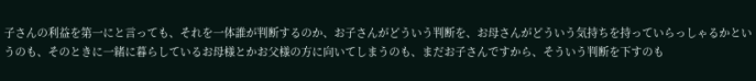子さんの利益を第一にと言っても、それを一体誰が判断するのか、お子さんがどういう判断を、お母さんがどういう気持ちを持っていらっしゃるかというのも、そのときに一緒に暮らしているお母様とかお父様の方に向いてしまうのも、まだお子さんですから、そういう判断を下すのも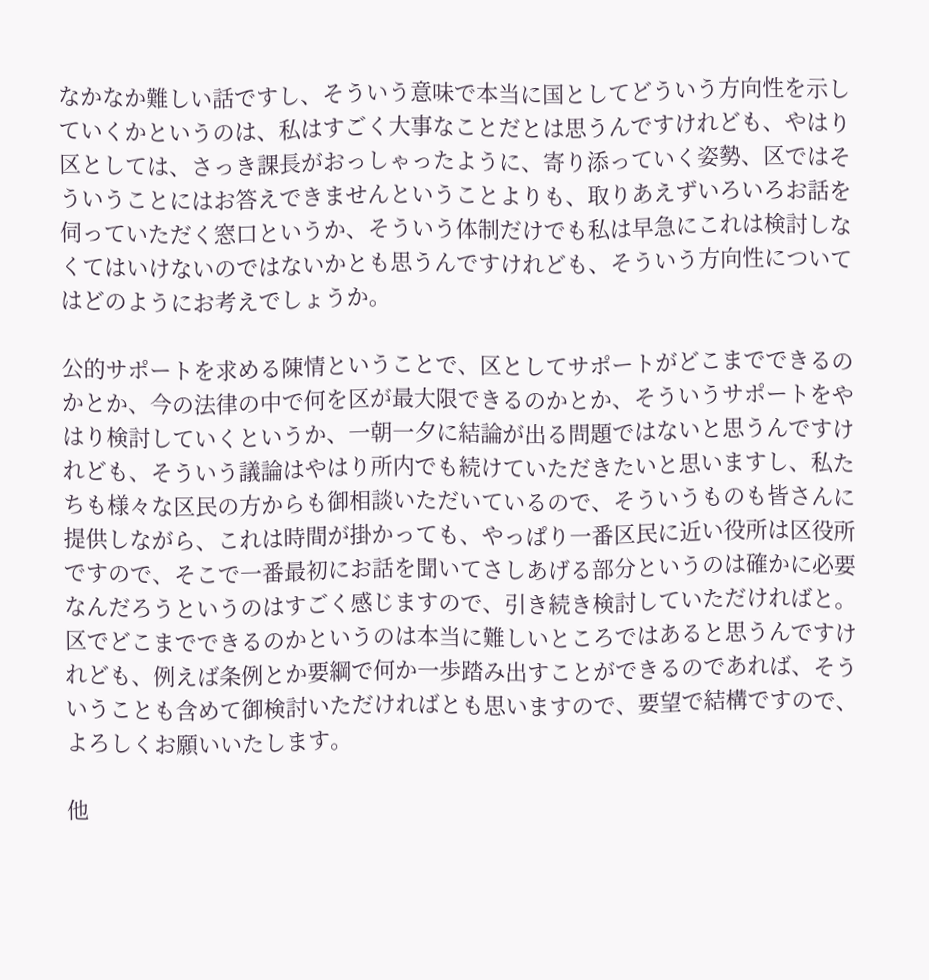なかなか難しい話ですし、そういう意味で本当に国としてどういう方向性を示していくかというのは、私はすごく大事なことだとは思うんですけれども、やはり区としては、さっき課長がおっしゃったように、寄り添っていく姿勢、区ではそういうことにはお答えできませんということよりも、取りあえずいろいろお話を伺っていただく窓口というか、そういう体制だけでも私は早急にこれは検討しなくてはいけないのではないかとも思うんですけれども、そういう方向性についてはどのようにお考えでしょうか。

公的サポートを求める陳情ということで、区としてサポートがどこまでできるのかとか、今の法律の中で何を区が最大限できるのかとか、そういうサポートをやはり検討していくというか、一朝一夕に結論が出る問題ではないと思うんですけれども、そういう議論はやはり所内でも続けていただきたいと思いますし、私たちも様々な区民の方からも御相談いただいているので、そういうものも皆さんに提供しながら、これは時間が掛かっても、やっぱり一番区民に近い役所は区役所ですので、そこで一番最初にお話を聞いてさしあげる部分というのは確かに必要なんだろうというのはすごく感じますので、引き続き検討していただければと。区でどこまでできるのかというのは本当に難しいところではあると思うんですけれども、例えば条例とか要綱で何か一歩踏み出すことができるのであれば、そういうことも含めて御検討いただければとも思いますので、要望で結構ですので、よろしくお願いいたします。

他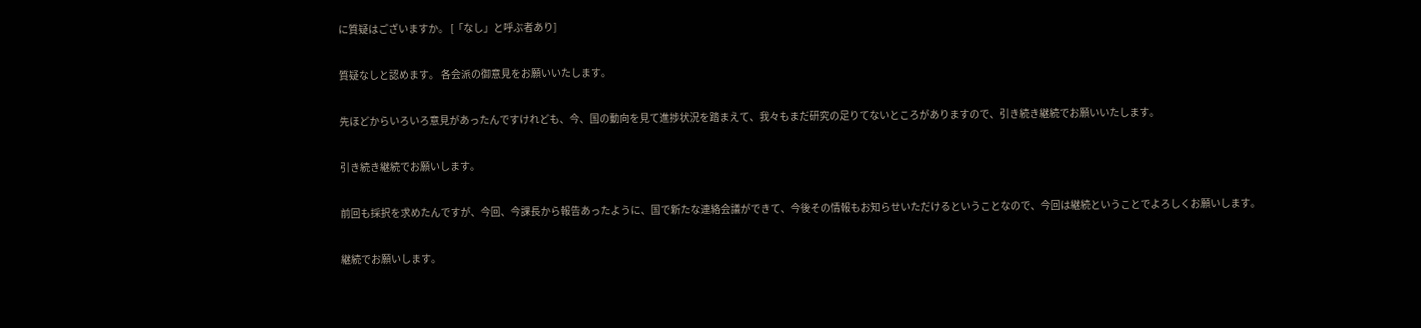に質疑はございますか。 [「なし」と呼ぶ者あり]

質疑なしと認めます。 各会派の御意見をお願いいたします。

先ほどからいろいろ意見があったんですけれども、今、国の動向を見て進捗状況を踏まえて、我々もまだ研究の足りてないところがありますので、引き続き継続でお願いいたします。

引き続き継続でお願いします。

前回も採択を求めたんですが、今回、今課長から報告あったように、国で新たな連絡会議ができて、今後その情報もお知らせいただけるということなので、今回は継続ということでよろしくお願いします。

継続でお願いします。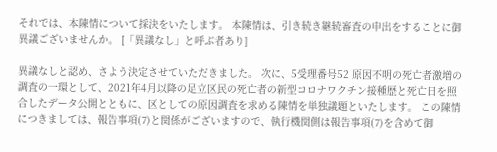それでは、本陳情について採決をいたします。 本陳情は、引き続き継続審査の申出をすることに御異議ございませんか。 [「異議なし」と呼ぶ者あり]

異議なしと認め、さよう決定させていただきました。 次に、5受理番号52 原因不明の死亡者激増の調査の一環として、2021年4月以降の足立区民の死亡者の新型コロナワクチン接種歴と死亡日を照合したデータ公開とともに、区としての原因調査を求める陳情を単独議題といたします。 この陳情につきましては、報告事項(7)と関係がございますので、執行機関側は報告事項(7)を含めて御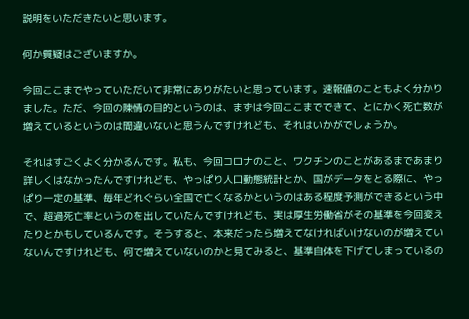説明をいただきたいと思います。

何か質疑はございますか。

今回ここまでやっていただいて非常にありがたいと思っています。速報値のこともよく分かりました。ただ、今回の陳情の目的というのは、まずは今回ここまでできて、とにかく死亡数が増えているというのは間違いないと思うんですけれども、それはいかがでしょうか。

それはすごくよく分かるんです。私も、今回コロナのこと、ワクチンのことがあるまであまり詳しくはなかったんですけれども、やっぱり人口動態統計とか、国がデータをとる際に、やっぱり一定の基準、毎年どれぐらい全国で亡くなるかというのはある程度予測ができるという中で、超過死亡率というのを出していたんですけれども、実は厚生労働省がその基準を今回変えたりとかもしているんです。そうすると、本来だったら増えてなければいけないのが増えていないんですけれども、何で増えていないのかと見てみると、基準自体を下げてしまっているの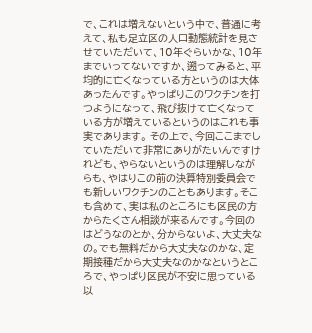で、これは増えないという中で、普通に考えて、私も足立区の人口動態統計を見させていただいて、10年ぐらいかな、10年までいってないですか、遡ってみると、平均的に亡くなっている方というのは大体あったんです。やっぱりこのワクチンを打つようになって、飛び抜けて亡くなっている方が増えているというのはこれも事実であります。 その上で、今回ここまでしていただいて非常にありがたいんですけれども、やらないというのは理解しながらも、やはりこの前の決算特別委員会でも新しいワクチンのこともあります。そこも含めて、実は私のところにも区民の方からたくさん相談が来るんです。今回のはどうなのとか、分からないよ、大丈夫なの。でも無料だから大丈夫なのかな、定期接種だから大丈夫なのかなというところで、やっぱり区民が不安に思っている以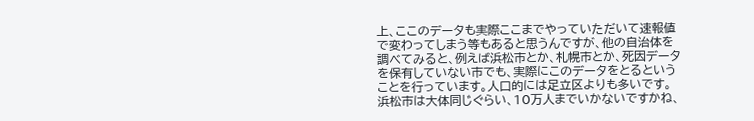上、ここのデータも実際ここまでやっていただいて速報値で変わってしまう等もあると思うんですが、他の自治体を調べてみると、例えば浜松市とか、札幌市とか、死因データを保有していない市でも、実際にこのデータをとるということを行っています。人口的には足立区よりも多いです。浜松市は大体同じぐらい、10万人までいかないですかね、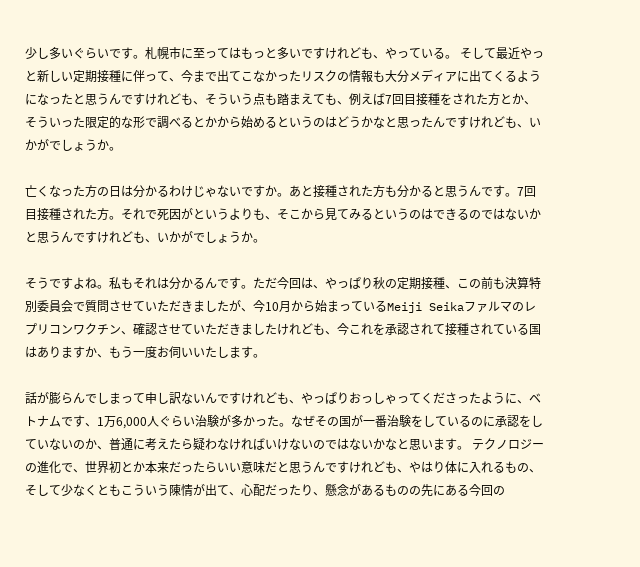少し多いぐらいです。札幌市に至ってはもっと多いですけれども、やっている。 そして最近やっと新しい定期接種に伴って、今まで出てこなかったリスクの情報も大分メディアに出てくるようになったと思うんですけれども、そういう点も踏まえても、例えば7回目接種をされた方とか、そういった限定的な形で調べるとかから始めるというのはどうかなと思ったんですけれども、いかがでしょうか。

亡くなった方の日は分かるわけじゃないですか。あと接種された方も分かると思うんです。7回目接種された方。それで死因がというよりも、そこから見てみるというのはできるのではないかと思うんですけれども、いかがでしょうか。

そうですよね。私もそれは分かるんです。ただ今回は、やっぱり秋の定期接種、この前も決算特別委員会で質問させていただきましたが、今10月から始まっているMeiji Seikaファルマのレプリコンワクチン、確認させていただきましたけれども、今これを承認されて接種されている国はありますか、もう一度お伺いいたします。

話が膨らんでしまって申し訳ないんですけれども、やっぱりおっしゃってくださったように、ベトナムです、1万6,000人ぐらい治験が多かった。なぜその国が一番治験をしているのに承認をしていないのか、普通に考えたら疑わなければいけないのではないかなと思います。 テクノロジーの進化で、世界初とか本来だったらいい意味だと思うんですけれども、やはり体に入れるもの、そして少なくともこういう陳情が出て、心配だったり、懸念があるものの先にある今回の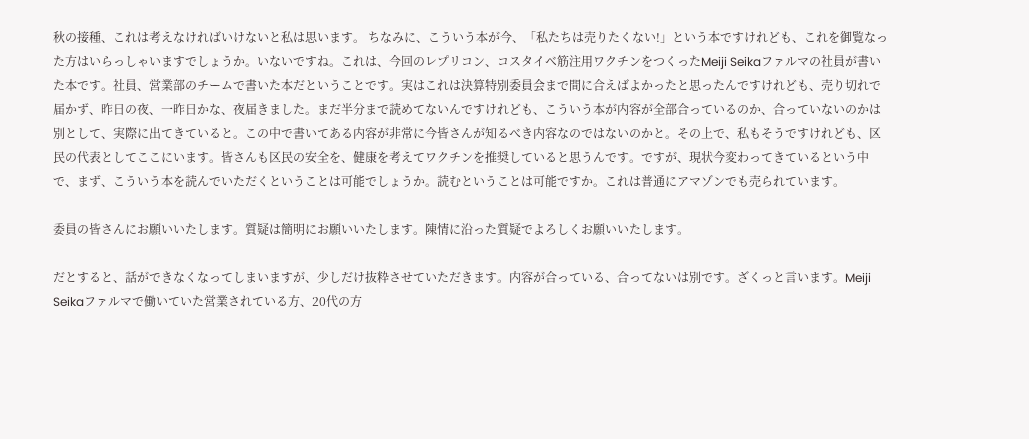秋の接種、これは考えなければいけないと私は思います。 ちなみに、こういう本が今、「私たちは売りたくない!」という本ですけれども、これを御覧なった方はいらっしゃいますでしょうか。いないですね。これは、今回のレプリコン、コスタイベ筋注用ワクチンをつくったMeiji Seikaファルマの社員が書いた本です。社員、営業部のチームで書いた本だということです。実はこれは決算特別委員会まで間に合えばよかったと思ったんですけれども、売り切れで届かず、昨日の夜、一昨日かな、夜届きました。まだ半分まで読めてないんですけれども、こういう本が内容が全部合っているのか、合っていないのかは別として、実際に出てきていると。この中で書いてある内容が非常に今皆さんが知るべき内容なのではないのかと。その上で、私もそうですけれども、区民の代表としてここにいます。皆さんも区民の安全を、健康を考えてワクチンを推奨していると思うんです。ですが、現状今変わってきているという中で、まず、こういう本を読んでいただくということは可能でしょうか。読むということは可能ですか。これは普通にアマゾンでも売られています。

委員の皆さんにお願いいたします。質疑は簡明にお願いいたします。陳情に沿った質疑でよろしくお願いいたします。

だとすると、話ができなくなってしまいますが、少しだけ抜粋させていただきます。内容が合っている、合ってないは別です。ざくっと言います。Meiji Seikaファルマで働いていた営業されている方、20代の方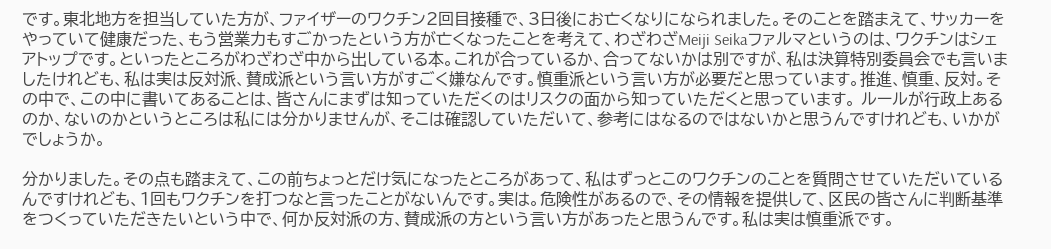です。東北地方を担当していた方が、ファイザーのワクチン2回目接種で、3日後にお亡くなりになられました。そのことを踏まえて、サッカーをやっていて健康だった、もう営業力もすごかったという方が亡くなったことを考えて、わざわざMeiji Seikaファルマというのは、ワクチンはシェアトップです。といったところがわざわざ中から出している本。これが合っているか、合ってないかは別ですが、私は決算特別委員会でも言いましたけれども、私は実は反対派、賛成派という言い方がすごく嫌なんです。慎重派という言い方が必要だと思っています。推進、慎重、反対。その中で、この中に書いてあることは、皆さんにまずは知っていただくのはリスクの面から知っていただくと思っています。 ルールが行政上あるのか、ないのかというところは私には分かりませんが、そこは確認していただいて、参考にはなるのではないかと思うんですけれども、いかがでしょうか。

分かりました。その点も踏まえて、この前ちょっとだけ気になったところがあって、私はずっとこのワクチンのことを質問させていただいているんですけれども、1回もワクチンを打つなと言ったことがないんです。実は。危険性があるので、その情報を提供して、区民の皆さんに判断基準をつくっていただきたいという中で、何か反対派の方、賛成派の方という言い方があったと思うんです。私は実は慎重派です。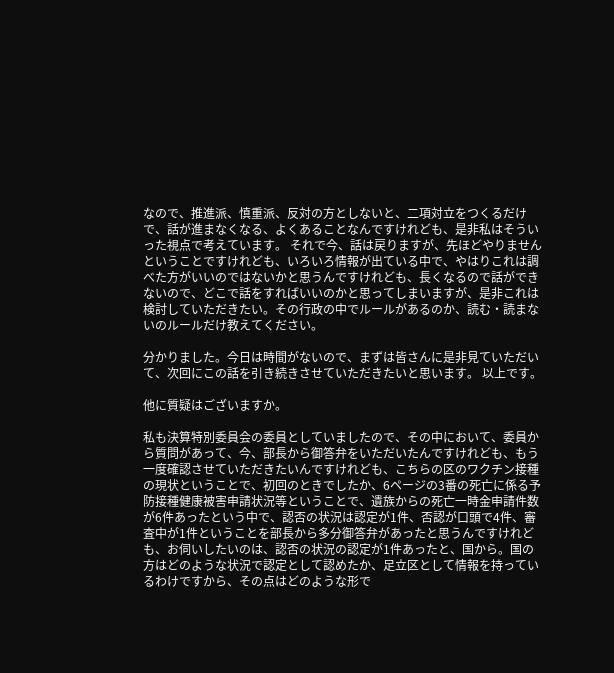なので、推進派、慎重派、反対の方としないと、二項対立をつくるだけで、話が進まなくなる、よくあることなんですけれども、是非私はそういった視点で考えています。 それで今、話は戻りますが、先ほどやりませんということですけれども、いろいろ情報が出ている中で、やはりこれは調べた方がいいのではないかと思うんですけれども、長くなるので話ができないので、どこで話をすればいいのかと思ってしまいますが、是非これは検討していただきたい。その行政の中でルールがあるのか、読む・読まないのルールだけ教えてください。

分かりました。今日は時間がないので、まずは皆さんに是非見ていただいて、次回にこの話を引き続きさせていただきたいと思います。 以上です。

他に質疑はございますか。

私も決算特別委員会の委員としていましたので、その中において、委員から質問があって、今、部長から御答弁をいただいたんですけれども、もう一度確認させていただきたいんですけれども、こちらの区のワクチン接種の現状ということで、初回のときでしたか、6ページの3番の死亡に係る予防接種健康被害申請状況等ということで、遺族からの死亡一時金申請件数が6件あったという中で、認否の状況は認定が1件、否認が口頭で4件、審査中が1件ということを部長から多分御答弁があったと思うんですけれども、お伺いしたいのは、認否の状況の認定が1件あったと、国から。国の方はどのような状況で認定として認めたか、足立区として情報を持っているわけですから、その点はどのような形で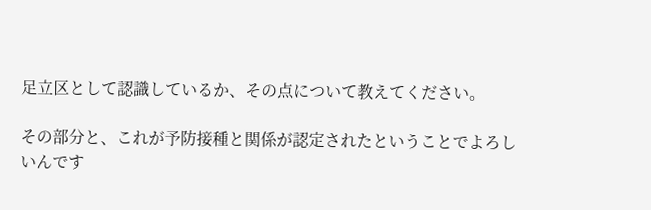足立区として認識しているか、その点について教えてください。

その部分と、これが予防接種と関係が認定されたということでよろしいんです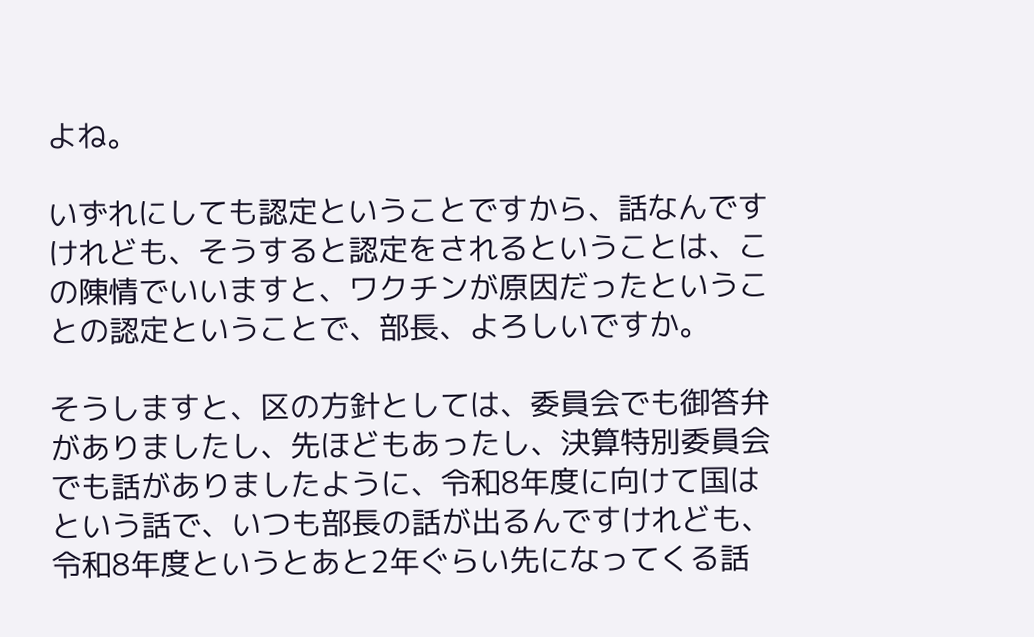よね。

いずれにしても認定ということですから、話なんですけれども、そうすると認定をされるということは、この陳情でいいますと、ワクチンが原因だったということの認定ということで、部長、よろしいですか。

そうしますと、区の方針としては、委員会でも御答弁がありましたし、先ほどもあったし、決算特別委員会でも話がありましたように、令和8年度に向けて国はという話で、いつも部長の話が出るんですけれども、令和8年度というとあと2年ぐらい先になってくる話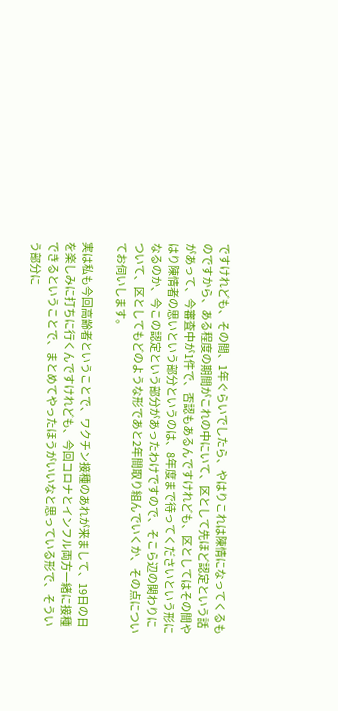ですけれども、その間、1年ぐらいでしたら、やはりこれは陳情になってくるものですから、ある程度の期間がこれの中にいて、区として先ほど認定という話があって、今審査中が1件で、否認もあるんですけれども、区としてはその間やはり陳情者の思いという部分というのは、8年度まで待ってくださいという形になるのか、今この認定という部分があったわけですので、そこら辺の関わりについて、区としてもどのような形であと2年間取り組んでいくか、その点についてお伺いします。

実は私も今回高齢者ということで、ワクチン接種のあれが来まして、19日の日を楽しみに打ちに行くんですけれども、今回コロナとインフル両方一緒に接種できるということで、まとめてやったほうがいいなと思っている形で、そういう部分に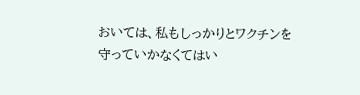おいては、私もしっかりとワクチンを守っていかなくてはい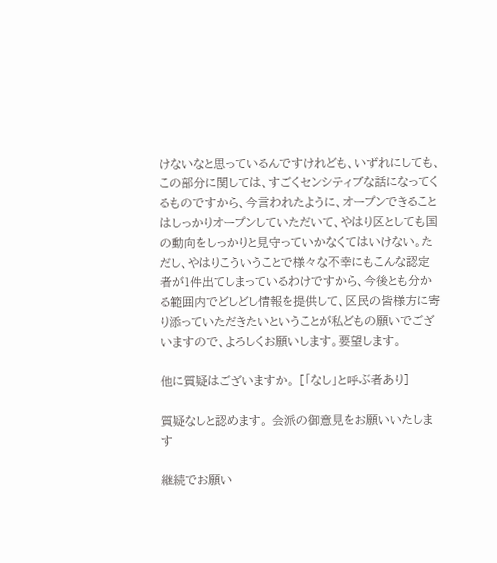けないなと思っているんですけれども、いずれにしても、この部分に関しては、すごくセンシティブな話になってくるものですから、今言われたように、オープンできることはしっかりオープンしていただいて、やはり区としても国の動向をしっかりと見守っていかなくてはいけない。ただし、やはりこういうことで様々な不幸にもこんな認定者が1件出てしまっているわけですから、今後とも分かる範囲内でどしどし情報を提供して、区民の皆様方に寄り添っていただきたいということが私どもの願いでございますので、よろしくお願いします。要望します。

他に質疑はございますか。 [「なし」と呼ぶ者あり]

質疑なしと認めます。 会派の御意見をお願いいたします

継続でお願い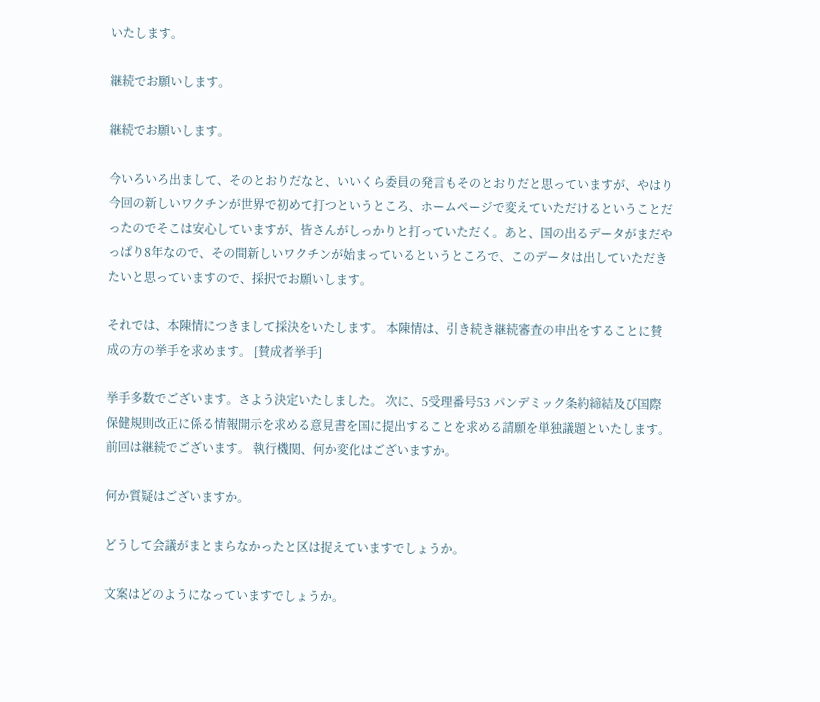いたします。

継続でお願いします。

継続でお願いします。

今いろいろ出まして、そのとおりだなと、いいくら委員の発言もそのとおりだと思っていますが、やはり今回の新しいワクチンが世界で初めて打つというところ、ホームページで変えていただけるということだったのでそこは安心していますが、皆さんがしっかりと打っていただく。あと、国の出るデータがまだやっぱり8年なので、その間新しいワクチンが始まっているというところで、このデータは出していただきたいと思っていますので、採択でお願いします。

それでは、本陳情につきまして採決をいたします。 本陳情は、引き続き継続審査の申出をすることに賛成の方の挙手を求めます。 [賛成者挙手]

挙手多数でございます。さよう決定いたしました。 次に、5受理番号53 パンデミック条約締結及び国際保健規則改正に係る情報開示を求める意見書を国に提出することを求める請願を単独議題といたします。 前回は継続でございます。 執行機関、何か変化はございますか。

何か質疑はございますか。

どうして会議がまとまらなかったと区は捉えていますでしょうか。

文案はどのようになっていますでしょうか。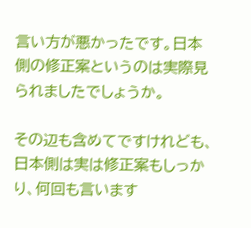言い方が悪かったです。日本側の修正案というのは実際見られましたでしょうか。

その辺も含めてですけれども、日本側は実は修正案もしっかり、何回も言います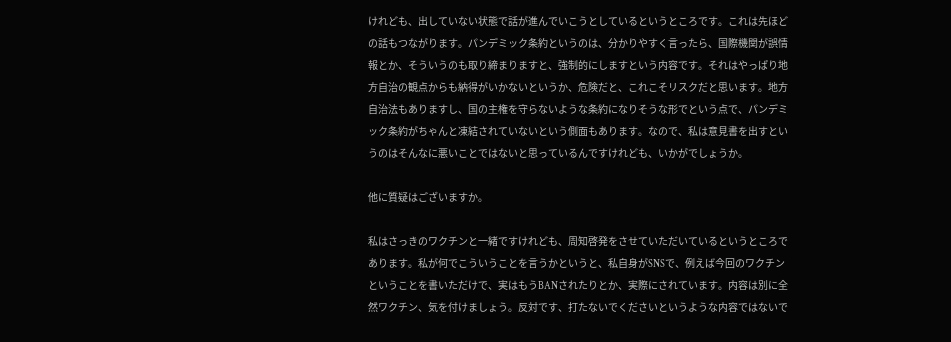けれども、出していない状態で話が進んでいこうとしているというところです。これは先ほどの話もつながります。パンデミック条約というのは、分かりやすく言ったら、国際機関が誤情報とか、そういうのも取り締まりますと、強制的にしますという内容です。それはやっぱり地方自治の観点からも納得がいかないというか、危険だと、これこそリスクだと思います。地方自治法もありますし、国の主権を守らないような条約になりそうな形でという点で、パンデミック条約がちゃんと凍結されていないという側面もあります。なので、私は意見書を出すというのはそんなに悪いことではないと思っているんですけれども、いかがでしょうか。

他に質疑はございますか。

私はさっきのワクチンと一緒ですけれども、周知啓発をさせていただいているというところであります。私が何でこういうことを言うかというと、私自身がSNSで、例えば今回のワクチンということを書いただけで、実はもうBANされたりとか、実際にされています。内容は別に全然ワクチン、気を付けましょう。反対です、打たないでくださいというような内容ではないで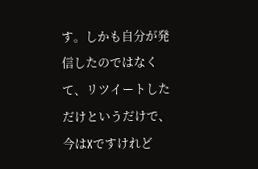す。しかも自分が発信したのではなくて、リツイートしただけというだけで、今はXですけれど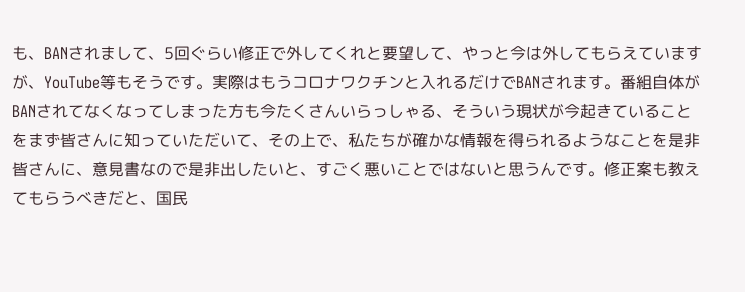も、BANされまして、5回ぐらい修正で外してくれと要望して、やっと今は外してもらえていますが、YouTube等もそうです。実際はもうコロナワクチンと入れるだけでBANされます。番組自体がBANされてなくなってしまった方も今たくさんいらっしゃる、そういう現状が今起きていることをまず皆さんに知っていただいて、その上で、私たちが確かな情報を得られるようなことを是非皆さんに、意見書なので是非出したいと、すごく悪いことではないと思うんです。修正案も教えてもらうべきだと、国民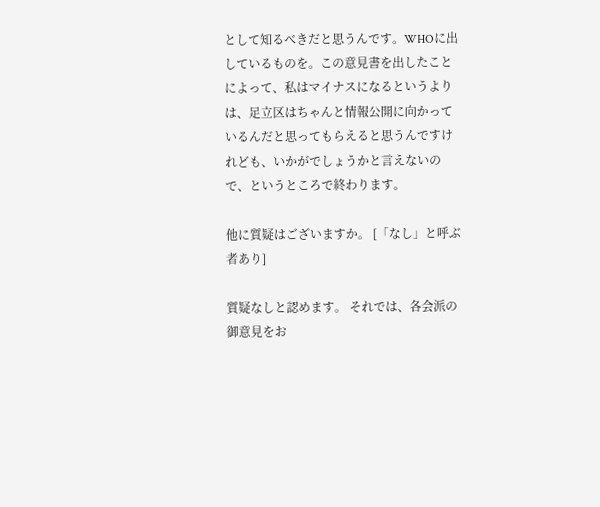として知るべきだと思うんです。WHOに出しているものを。この意見書を出したことによって、私はマイナスになるというよりは、足立区はちゃんと情報公開に向かっているんだと思ってもらえると思うんですけれども、いかがでしょうかと言えないので、というところで終わります。

他に質疑はございますか。 [「なし」と呼ぶ者あり]

質疑なしと認めます。 それでは、各会派の御意見をお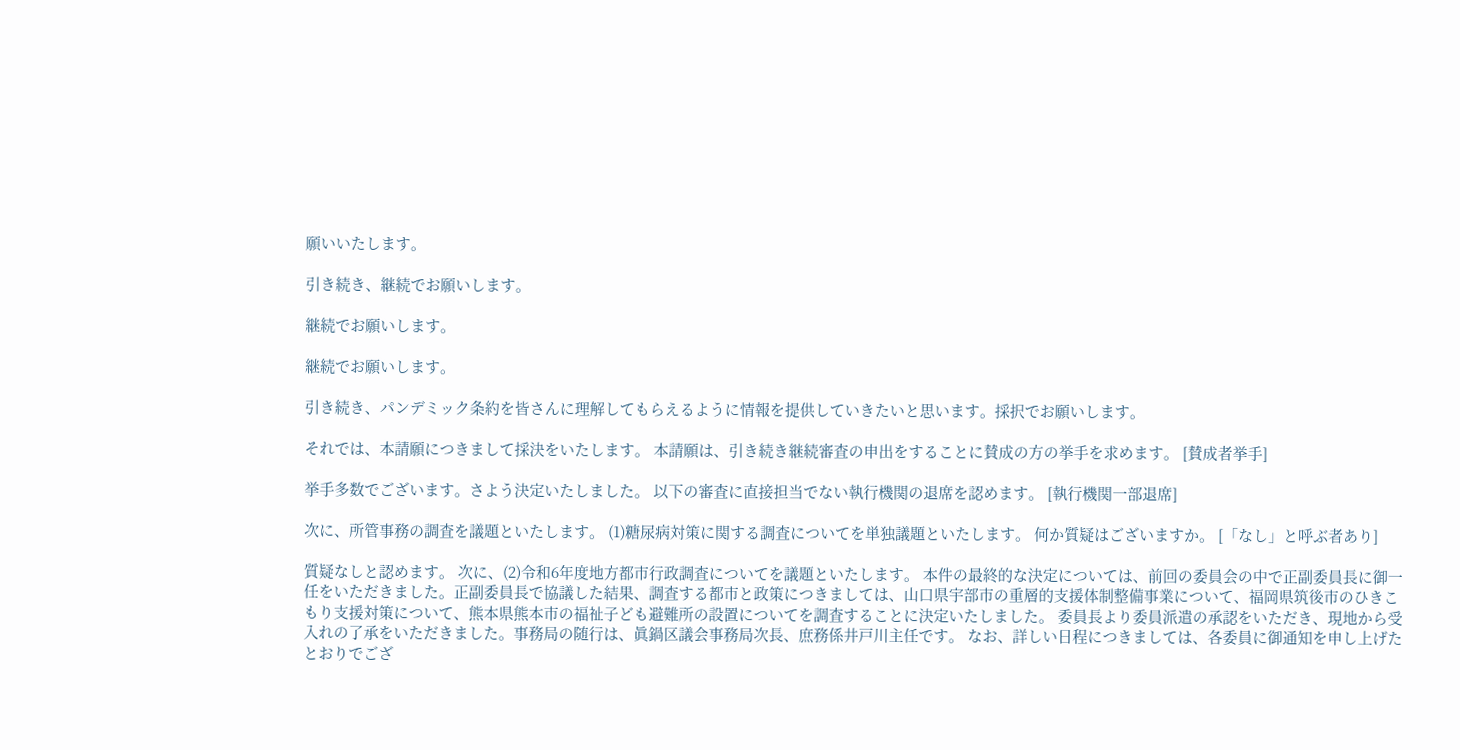願いいたします。

引き続き、継続でお願いします。

継続でお願いします。

継続でお願いします。

引き続き、パンデミック条約を皆さんに理解してもらえるように情報を提供していきたいと思います。採択でお願いします。

それでは、本請願につきまして採決をいたします。 本請願は、引き続き継続審査の申出をすることに賛成の方の挙手を求めます。 [賛成者挙手]

挙手多数でございます。さよう決定いたしました。 以下の審査に直接担当でない執行機関の退席を認めます。 [執行機関一部退席]

次に、所管事務の調査を議題といたします。 (1)糖尿病対策に関する調査についてを単独議題といたします。 何か質疑はございますか。 [「なし」と呼ぶ者あり]

質疑なしと認めます。 次に、(2)令和6年度地方都市行政調査についてを議題といたします。 本件の最終的な決定については、前回の委員会の中で正副委員長に御一任をいただきました。正副委員長で協議した結果、調査する都市と政策につきましては、山口県宇部市の重層的支援体制整備事業について、福岡県筑後市のひきこもり支援対策について、熊本県熊本市の福祉子ども避難所の設置についてを調査することに決定いたしました。 委員長より委員派遣の承認をいただき、現地から受入れの了承をいただきました。事務局の随行は、眞鍋区議会事務局次長、庶務係井戸川主任です。 なお、詳しい日程につきましては、各委員に御通知を申し上げたとおりでござ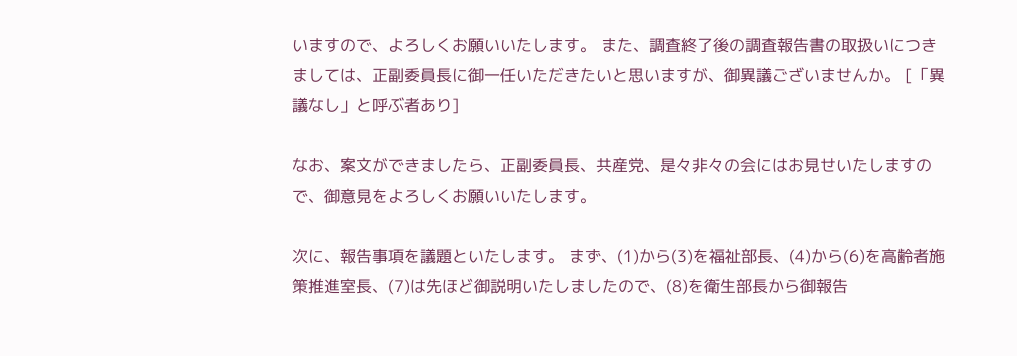いますので、よろしくお願いいたします。 また、調査終了後の調査報告書の取扱いにつきましては、正副委員長に御一任いただきたいと思いますが、御異議ございませんか。 [「異議なし」と呼ぶ者あり]

なお、案文ができましたら、正副委員長、共産党、是々非々の会にはお見せいたしますので、御意見をよろしくお願いいたします。

次に、報告事項を議題といたします。 まず、(1)から(3)を福祉部長、(4)から(6)を高齢者施策推進室長、(7)は先ほど御説明いたしましたので、(8)を衛生部長から御報告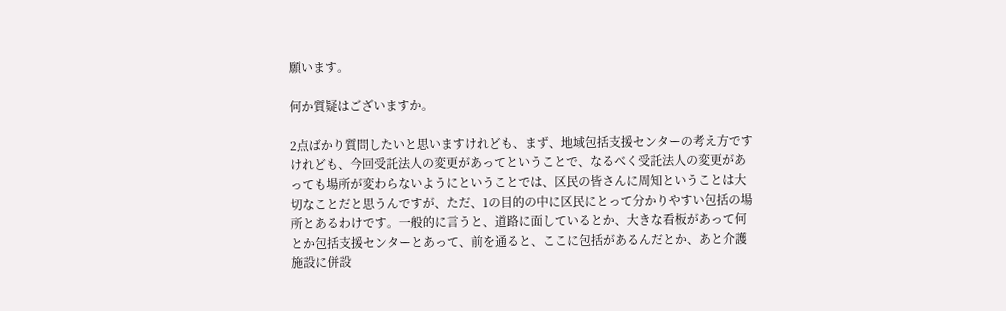願います。

何か質疑はございますか。

2点ばかり質問したいと思いますけれども、まず、地域包括支援センターの考え方ですけれども、今回受託法人の変更があってということで、なるべく受託法人の変更があっても場所が変わらないようにということでは、区民の皆さんに周知ということは大切なことだと思うんですが、ただ、1の目的の中に区民にとって分かりやすい包括の場所とあるわけです。一般的に言うと、道路に面しているとか、大きな看板があって何とか包括支援センターとあって、前を通ると、ここに包括があるんだとか、あと介護施設に併設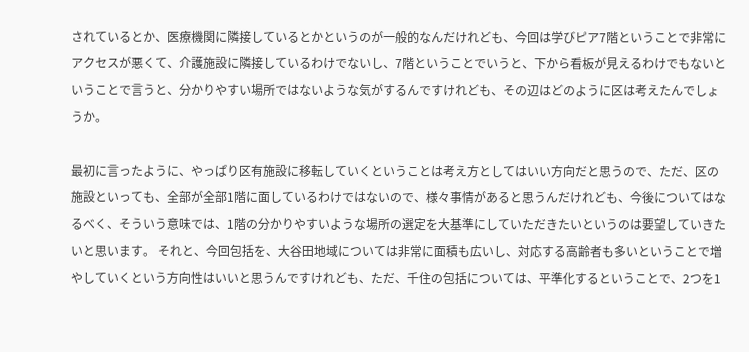されているとか、医療機関に隣接しているとかというのが一般的なんだけれども、今回は学びピア7階ということで非常にアクセスが悪くて、介護施設に隣接しているわけでないし、7階ということでいうと、下から看板が見えるわけでもないということで言うと、分かりやすい場所ではないような気がするんですけれども、その辺はどのように区は考えたんでしょうか。

最初に言ったように、やっぱり区有施設に移転していくということは考え方としてはいい方向だと思うので、ただ、区の施設といっても、全部が全部1階に面しているわけではないので、様々事情があると思うんだけれども、今後についてはなるべく、そういう意味では、1階の分かりやすいような場所の選定を大基準にしていただきたいというのは要望していきたいと思います。 それと、今回包括を、大谷田地域については非常に面積も広いし、対応する高齢者も多いということで増やしていくという方向性はいいと思うんですけれども、ただ、千住の包括については、平準化するということで、2つを1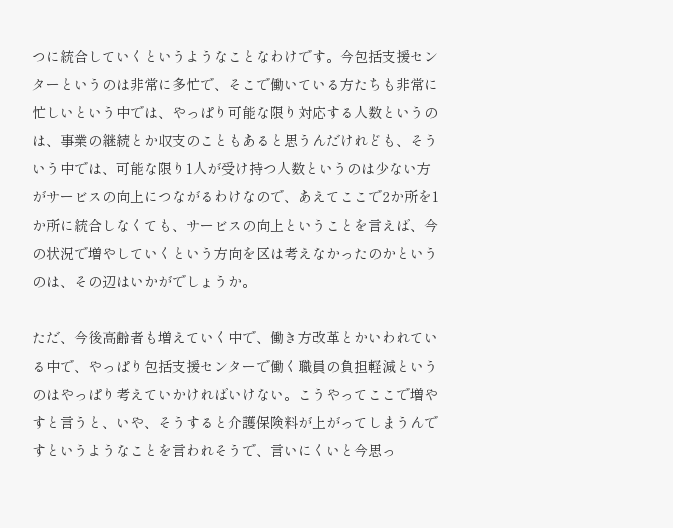つに統合していくというようなことなわけです。今包括支援センターというのは非常に多忙で、そこで働いている方たちも非常に忙しいという中では、やっぱり可能な限り対応する人数というのは、事業の継続とか収支のこともあると思うんだけれども、そういう中では、可能な限り1人が受け持つ人数というのは少ない方がサービスの向上につながるわけなので、あえてここで2か所を1か所に統合しなくても、サービスの向上ということを言えば、今の状況で増やしていくという方向を区は考えなかったのかというのは、その辺はいかがでしょうか。

ただ、今後高齢者も増えていく中で、働き方改革とかいわれている中で、やっぱり包括支援センターで働く職員の負担軽減というのはやっぱり考えていかければいけない。こうやってここで増やすと言うと、いや、そうすると介護保険料が上がってしまうんですというようなことを言われそうで、言いにくいと今思っ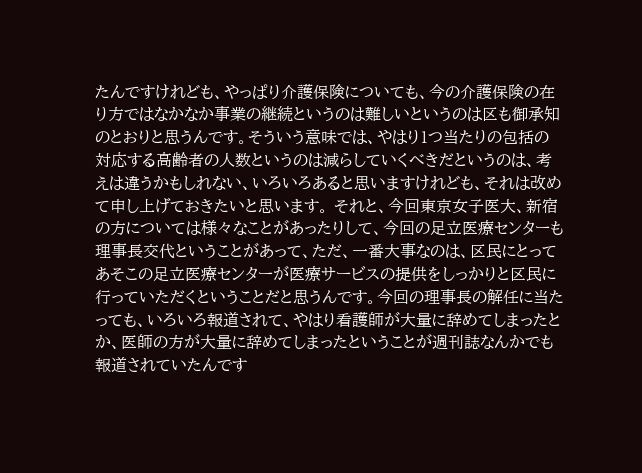たんですけれども、やっぱり介護保険についても、今の介護保険の在り方ではなかなか事業の継続というのは難しいというのは区も御承知のとおりと思うんです。そういう意味では、やはり1つ当たりの包括の対応する高齢者の人数というのは減らしていくべきだというのは、考えは違うかもしれない、いろいろあると思いますけれども、それは改めて申し上げておきたいと思います。 それと、今回東京女子医大、新宿の方については様々なことがあったりして、今回の足立医療センターも理事長交代ということがあって、ただ、一番大事なのは、区民にとってあそこの足立医療センターが医療サービスの提供をしっかりと区民に行っていただくということだと思うんです。今回の理事長の解任に当たっても、いろいろ報道されて、やはり看護師が大量に辞めてしまったとか、医師の方が大量に辞めてしまったということが週刊誌なんかでも報道されていたんです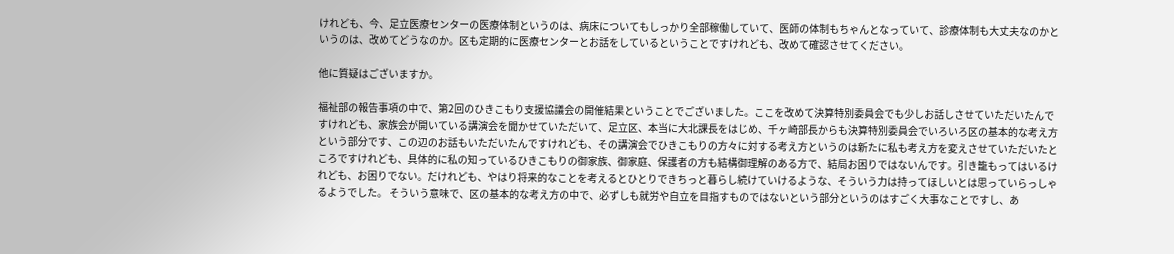けれども、今、足立医療センターの医療体制というのは、病床についてもしっかり全部稼働していて、医師の体制もちゃんとなっていて、診療体制も大丈夫なのかというのは、改めてどうなのか。区も定期的に医療センターとお話をしているということですけれども、改めて確認させてください。

他に質疑はございますか。

福祉部の報告事項の中で、第2回のひきこもり支援協議会の開催結果ということでございました。ここを改めて決算特別委員会でも少しお話しさせていただいたんですけれども、家族会が開いている講演会を聞かせていただいて、足立区、本当に大北課長をはじめ、千ヶ崎部長からも決算特別委員会でいろいろ区の基本的な考え方という部分です、この辺のお話もいただいたんですけれども、その講演会でひきこもりの方々に対する考え方というのは新たに私も考え方を変えさせていただいたところですけれども、具体的に私の知っているひきこもりの御家族、御家庭、保護者の方も結構御理解のある方で、結局お困りではないんです。引き籠もってはいるけれども、お困りでない。だけれども、やはり将来的なことを考えるとひとりできちっと暮らし続けていけるような、そういう力は持ってほしいとは思っていらっしゃるようでした。 そういう意味で、区の基本的な考え方の中で、必ずしも就労や自立を目指すものではないという部分というのはすごく大事なことですし、あ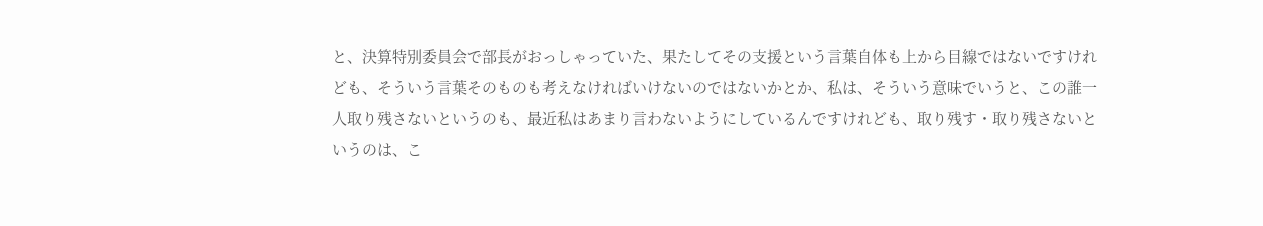と、決算特別委員会で部長がおっしゃっていた、果たしてその支援という言葉自体も上から目線ではないですけれども、そういう言葉そのものも考えなければいけないのではないかとか、私は、そういう意味でいうと、この誰一人取り残さないというのも、最近私はあまり言わないようにしているんですけれども、取り残す・取り残さないというのは、こ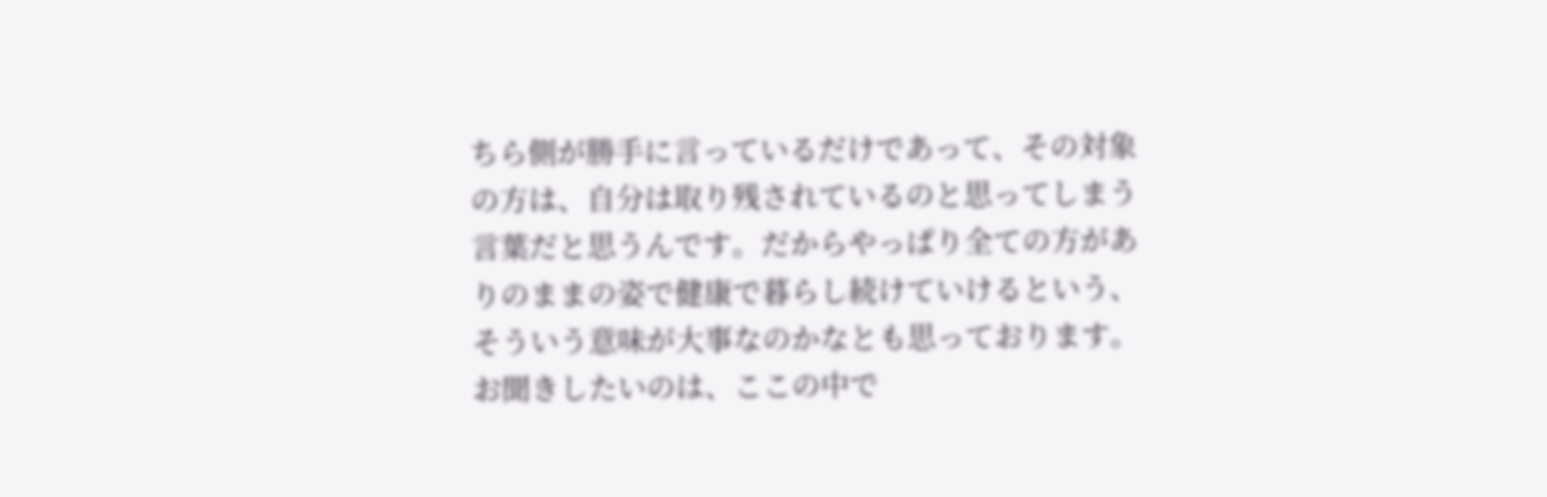ちら側が勝手に言っているだけであって、その対象の方は、自分は取り残されているのと思ってしまう言葉だと思うんです。だからやっぱり全ての方がありのままの姿で健康で暮らし続けていけるという、そういう意味が大事なのかなとも思っております。 お聞きしたいのは、ここの中で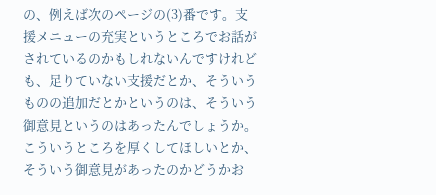の、例えば次のページの(3)番です。支援メニューの充実というところでお話がされているのかもしれないんですけれども、足りていない支援だとか、そういうものの追加だとかというのは、そういう御意見というのはあったんでしょうか。こういうところを厚くしてほしいとか、そういう御意見があったのかどうかお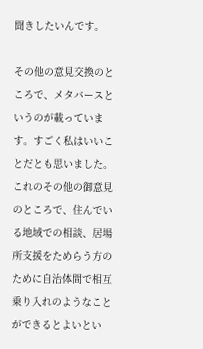聞きしたいんです。

その他の意見交換のところで、メタバースというのが載っています。すごく私はいいことだとも思いました。これのその他の御意見のところで、住んでいる地域での相談、居場所支援をためらう方のために自治体間で相互乗り入れのようなことができるとよいとい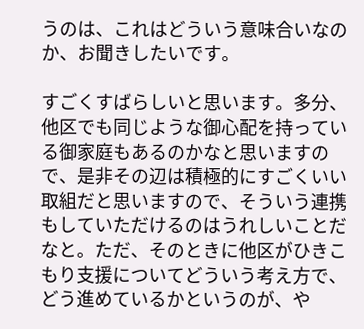うのは、これはどういう意味合いなのか、お聞きしたいです。

すごくすばらしいと思います。多分、他区でも同じような御心配を持っている御家庭もあるのかなと思いますので、是非その辺は積極的にすごくいい取組だと思いますので、そういう連携もしていただけるのはうれしいことだなと。ただ、そのときに他区がひきこもり支援についてどういう考え方で、どう進めているかというのが、や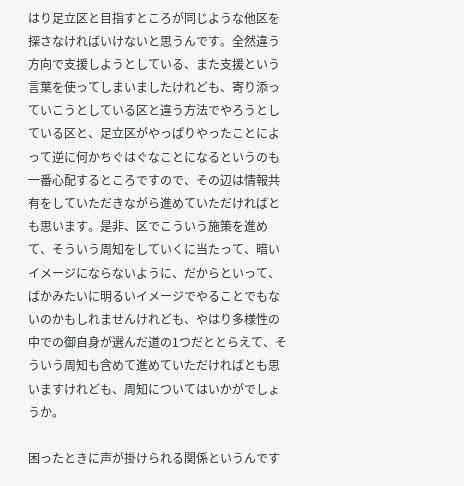はり足立区と目指すところが同じような他区を探さなければいけないと思うんです。全然違う方向で支援しようとしている、また支援という言葉を使ってしまいましたけれども、寄り添っていこうとしている区と違う方法でやろうとしている区と、足立区がやっぱりやったことによって逆に何かちぐはぐなことになるというのも一番心配するところですので、その辺は情報共有をしていただきながら進めていただければとも思います。是非、区でこういう施策を進めて、そういう周知をしていくに当たって、暗いイメージにならないように、だからといって、ばかみたいに明るいイメージでやることでもないのかもしれませんけれども、やはり多様性の中での御自身が選んだ道の1つだととらえて、そういう周知も含めて進めていただければとも思いますけれども、周知についてはいかがでしょうか。

困ったときに声が掛けられる関係というんです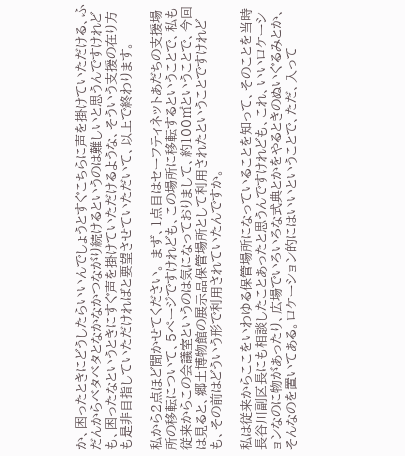か、困ったときにどうしたらいいんでしょうとすぐこちらに声を掛けていただける、ふだんからベタベタとなかなかつながり続けるというのは難しいと思うんですけれども、困ったなというときにすぐ声を掛けていただけるような、そういう支援の在り方も是非目指していただければと要望させていただいて、以上で終わります。

私から2点ほど聞かせてください。 まず、1点目はセーフティネットあだちの支援場所の移転について、5ページですけれども、この場所に移転するということで、私も従来からこの会議室というのは気になっておりまして、約100㎡ということで、今回は見ると、郷土博物館の展示品保管場所として利用されたということですけれども、その前はどういう形で利用されていたんですか。

私は従来からここをいわゆる保管場所になっていることを知って、そのことを当時長谷川副区長にも相談したことあったと思うんですけれども、これ、いいロケーションなのに物があったり、広場でいろいろな式典とかをやるときのぬいぐるみとか、そんなのを置いてある。ロケーション的にはいいということで、ただ、入って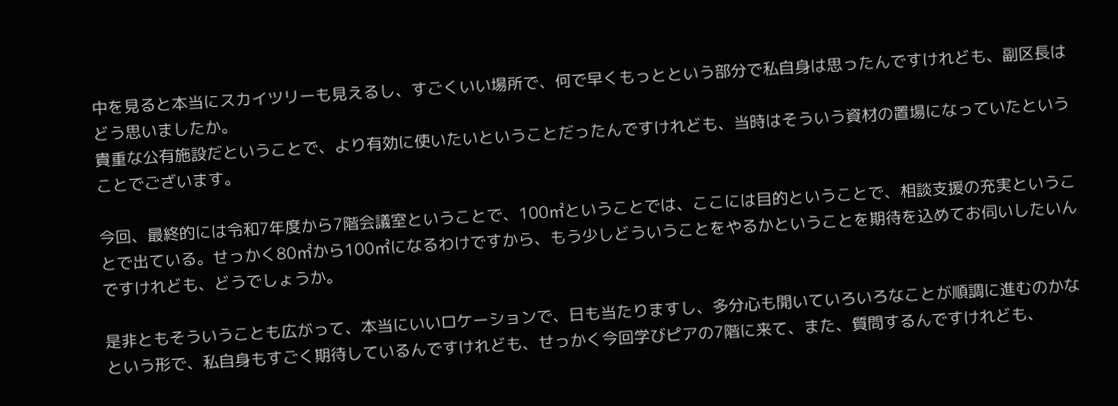中を見ると本当にスカイツリーも見えるし、すごくいい場所で、何で早くもっとという部分で私自身は思ったんですけれども、副区長はどう思いましたか。
貴重な公有施設だということで、より有効に使いたいということだったんですけれども、当時はそういう資材の置場になっていたということでございます。

今回、最終的には令和7年度から7階会議室ということで、100㎡ということでは、ここには目的ということで、相談支援の充実ということで出ている。せっかく80㎡から100㎡になるわけですから、もう少しどういうことをやるかということを期待を込めてお伺いしたいんですけれども、どうでしょうか。

是非ともそういうことも広がって、本当にいいロケーションで、日も当たりますし、多分心も開いていろいろなことが順調に進むのかなという形で、私自身もすごく期待しているんですけれども、せっかく今回学びピアの7階に来て、また、質問するんですけれども、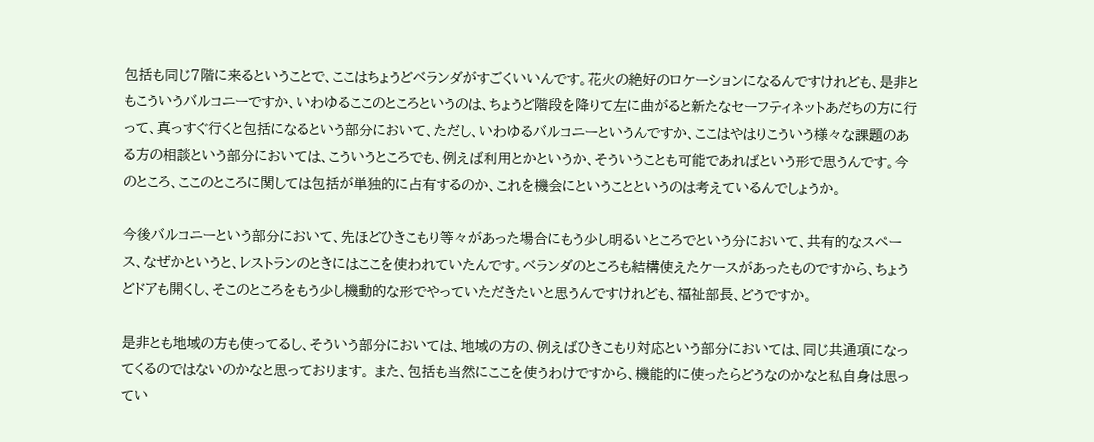包括も同じ7階に来るということで、ここはちょうどベランダがすごくいいんです。花火の絶好のロケーションになるんですけれども、是非ともこういうバルコニーですか、いわゆるここのところというのは、ちょうど階段を降りて左に曲がると新たなセーフティネットあだちの方に行って、真っすぐ行くと包括になるという部分において、ただし、いわゆるバルコニーというんですか、ここはやはりこういう様々な課題のある方の相談という部分においては、こういうところでも、例えば利用とかというか、そういうことも可能であればという形で思うんです。今のところ、ここのところに関しては包括が単独的に占有するのか、これを機会にということというのは考えているんでしょうか。

今後バルコニーという部分において、先ほどひきこもり等々があった場合にもう少し明るいところでという分において、共有的なスペース、なぜかというと、レストランのときにはここを使われていたんです。ベランダのところも結構使えたケースがあったものですから、ちょうどドアも開くし、そこのところをもう少し機動的な形でやっていただきたいと思うんですけれども、福祉部長、どうですか。

是非とも地域の方も使ってるし、そういう部分においては、地域の方の、例えばひきこもり対応という部分においては、同じ共通項になってくるのではないのかなと思っております。 また、包括も当然にここを使うわけですから、機能的に使ったらどうなのかなと私自身は思ってい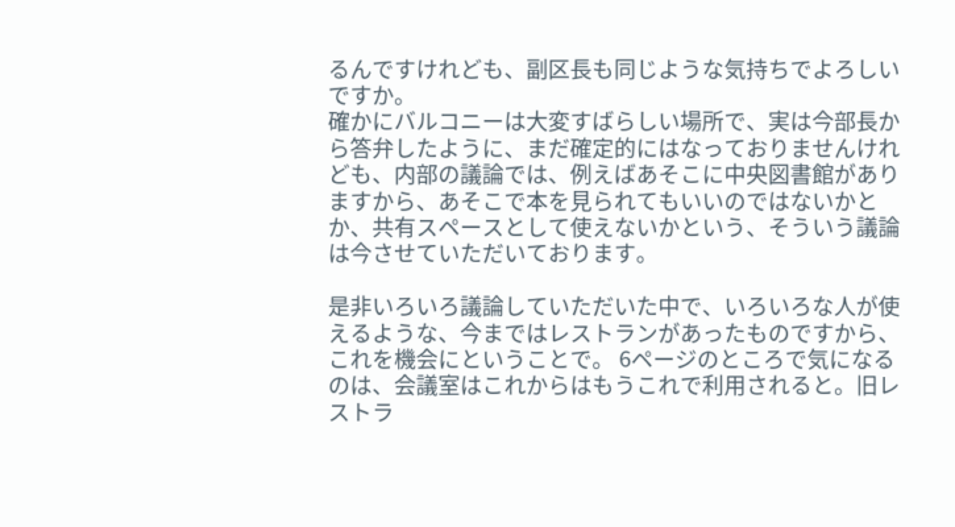るんですけれども、副区長も同じような気持ちでよろしいですか。
確かにバルコニーは大変すばらしい場所で、実は今部長から答弁したように、まだ確定的にはなっておりませんけれども、内部の議論では、例えばあそこに中央図書館がありますから、あそこで本を見られてもいいのではないかとか、共有スペースとして使えないかという、そういう議論は今させていただいております。

是非いろいろ議論していただいた中で、いろいろな人が使えるような、今まではレストランがあったものですから、これを機会にということで。 6ページのところで気になるのは、会議室はこれからはもうこれで利用されると。旧レストラ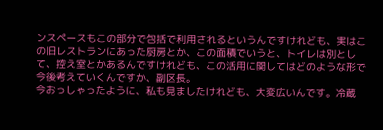ンスペースもこの部分で包括で利用されるというんですけれども、実はこの旧レストランにあった厨房とか、この面積でいうと、トイレは別として、控え室とかあるんですけれども、この活用に関してはどのような形で今後考えていくんですか、副区長。
今おっしゃったように、私も見ましたけれども、大変広いんです。冷蔵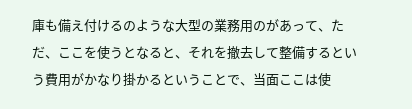庫も備え付けるのような大型の業務用のがあって、ただ、ここを使うとなると、それを撤去して整備するという費用がかなり掛かるということで、当面ここは使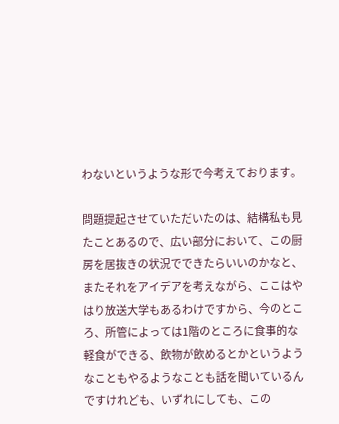わないというような形で今考えております。

問題提起させていただいたのは、結構私も見たことあるので、広い部分において、この厨房を居抜きの状況でできたらいいのかなと、またそれをアイデアを考えながら、ここはやはり放送大学もあるわけですから、今のところ、所管によっては1階のところに食事的な軽食ができる、飲物が飲めるとかというようなこともやるようなことも話を聞いているんですけれども、いずれにしても、この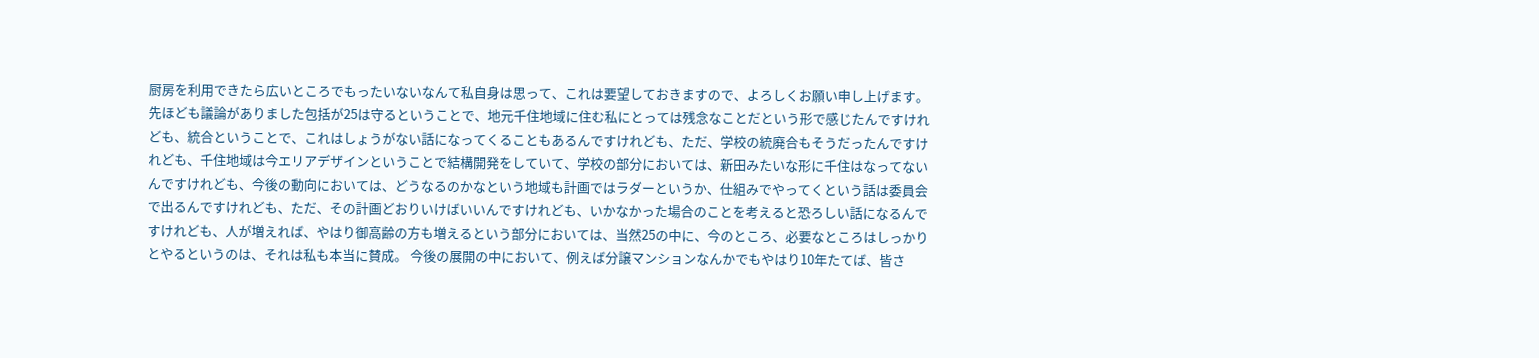厨房を利用できたら広いところでもったいないなんて私自身は思って、これは要望しておきますので、よろしくお願い申し上げます。 先ほども議論がありました包括が25は守るということで、地元千住地域に住む私にとっては残念なことだという形で感じたんですけれども、統合ということで、これはしょうがない話になってくることもあるんですけれども、ただ、学校の統廃合もそうだったんですけれども、千住地域は今エリアデザインということで結構開発をしていて、学校の部分においては、新田みたいな形に千住はなってないんですけれども、今後の動向においては、どうなるのかなという地域も計画ではラダーというか、仕組みでやってくという話は委員会で出るんですけれども、ただ、その計画どおりいけばいいんですけれども、いかなかった場合のことを考えると恐ろしい話になるんですけれども、人が増えれば、やはり御高齢の方も増えるという部分においては、当然25の中に、今のところ、必要なところはしっかりとやるというのは、それは私も本当に賛成。 今後の展開の中において、例えば分譲マンションなんかでもやはり10年たてば、皆さ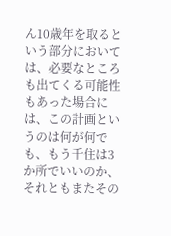ん10歳年を取るという部分においては、必要なところも出てくる可能性もあった場合には、この計画というのは何が何でも、もう千住は3か所でいいのか、それともまたその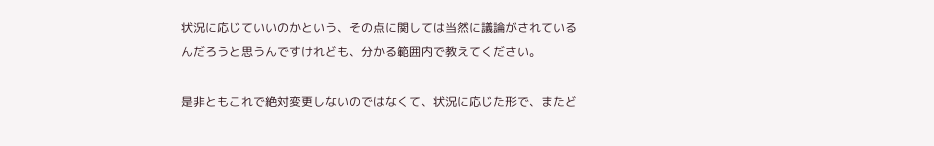状況に応じていいのかという、その点に関しては当然に議論がされているんだろうと思うんですけれども、分かる範囲内で教えてください。

是非ともこれで絶対変更しないのではなくて、状況に応じた形で、またど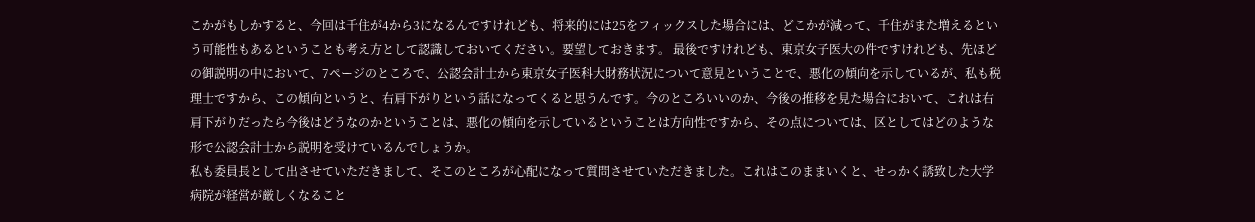こかがもしかすると、今回は千住が4から3になるんですけれども、将来的には25をフィックスした場合には、どこかが減って、千住がまた増えるという可能性もあるということも考え方として認識しておいてください。要望しておきます。 最後ですけれども、東京女子医大の件ですけれども、先ほどの御説明の中において、7ページのところで、公認会計士から東京女子医科大財務状況について意見ということで、悪化の傾向を示しているが、私も税理士ですから、この傾向というと、右肩下がりという話になってくると思うんです。今のところいいのか、今後の推移を見た場合において、これは右肩下がりだったら今後はどうなのかということは、悪化の傾向を示しているということは方向性ですから、その点については、区としてはどのような形で公認会計士から説明を受けているんでしょうか。
私も委員長として出させていただきまして、そこのところが心配になって質問させていただきました。これはこのままいくと、せっかく誘致した大学病院が経営が厳しくなること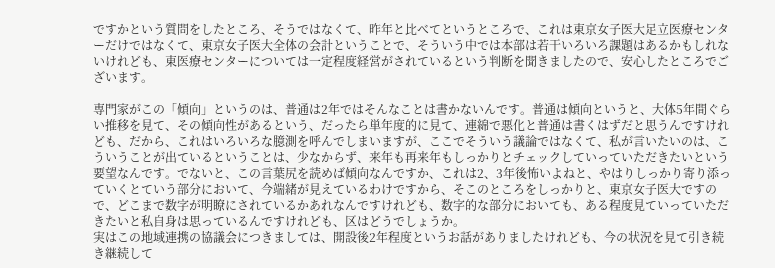ですかという質問をしたところ、そうではなくて、昨年と比べてというところで、これは東京女子医大足立医療センターだけではなくて、東京女子医大全体の会計ということで、そういう中では本部は若干いろいろ課題はあるかもしれないけれども、東医療センターについては一定程度経営がされているという判断を聞きましたので、安心したところでございます。

専門家がこの「傾向」というのは、普通は2年ではそんなことは書かないんです。普通は傾向というと、大体5年間ぐらい推移を見て、その傾向性があるという、だったら単年度的に見て、連綿で悪化と普通は書くはずだと思うんですけれども、だから、これはいろいろな臆測を呼んでしまいますが、ここでそういう議論ではなくて、私が言いたいのは、こういうことが出ているということは、少なからず、来年も再来年もしっかりとチェックしていっていただきたいという要望なんです。でないと、この言葉尻を読めば傾向なんですか、これは2、3年後怖いよねと、やはりしっかり寄り添っていくとていう部分において、今端緒が見えているわけですから、そこのところをしっかりと、東京女子医大ですので、どこまで数字が明瞭にされているかあれなんですけれども、数字的な部分においても、ある程度見ていっていただきたいと私自身は思っているんですけれども、区はどうでしょうか。
実はこの地域連携の協議会につきましては、開設後2年程度というお話がありましたけれども、今の状況を見て引き続き継続して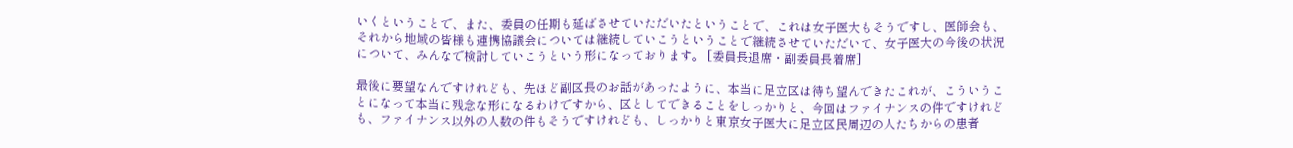いくということで、また、委員の任期も延ばさせていただいたということで、これは女子医大もそうですし、医師会も、それから地域の皆様も連携協議会については継続していこうということで継続させていただいて、女子医大の今後の状況について、みんなで検討していこうという形になっております。 [委員長退席・副委員長着席]

最後に要望なんですけれども、先ほど副区長のお話があったように、本当に足立区は待ち望んできたこれが、こういうことになって本当に残念な形になるわけですから、区としてできることをしっかりと、今回はファイナンスの件ですけれども、ファイナンス以外の人数の件もそうですけれども、しっかりと東京女子医大に足立区民周辺の人たちからの患者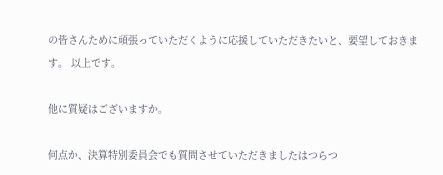の皆さんために頑張っていただくように応援していただきたいと、要望しておきます。 以上です。

他に質疑はございますか。

何点か、決算特別委員会でも質問させていただきましたはつらつ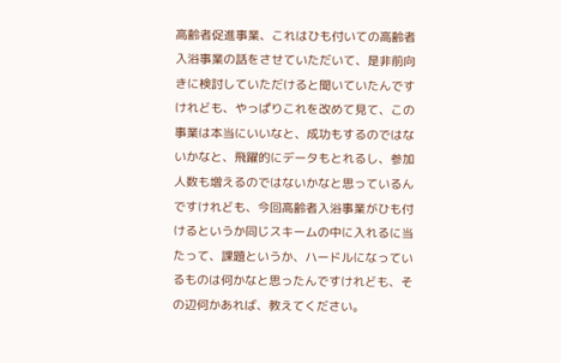高齢者促進事業、これはひも付いての高齢者入浴事業の話をさせていただいて、是非前向きに検討していただけると聞いていたんですけれども、やっぱりこれを改めて見て、この事業は本当にいいなと、成功もするのではないかなと、飛躍的にデータもとれるし、参加人数も増えるのではないかなと思っているんですけれども、今回高齢者入浴事業がひも付けるというか同じスキームの中に入れるに当たって、課題というか、ハードルになっているものは何かなと思ったんですけれども、その辺何かあれば、教えてください。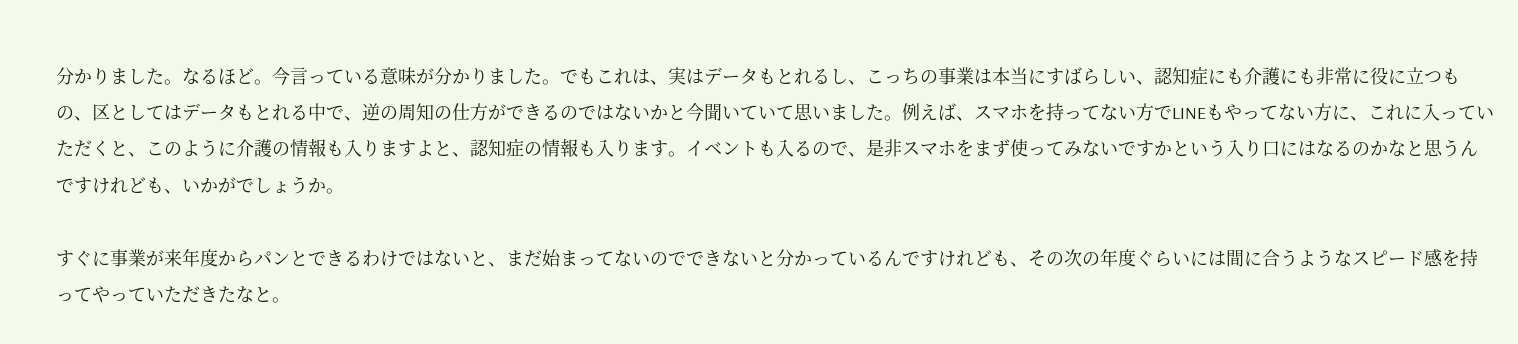分かりました。なるほど。今言っている意味が分かりました。でもこれは、実はデータもとれるし、こっちの事業は本当にすばらしい、認知症にも介護にも非常に役に立つもの、区としてはデータもとれる中で、逆の周知の仕方ができるのではないかと今聞いていて思いました。例えば、スマホを持ってない方でLINEもやってない方に、これに入っていただくと、このように介護の情報も入りますよと、認知症の情報も入ります。イベントも入るので、是非スマホをまず使ってみないですかという入り口にはなるのかなと思うんですけれども、いかがでしょうか。

すぐに事業が来年度からパンとできるわけではないと、まだ始まってないのでできないと分かっているんですけれども、その次の年度ぐらいには間に合うようなスピード感を持ってやっていただきたなと。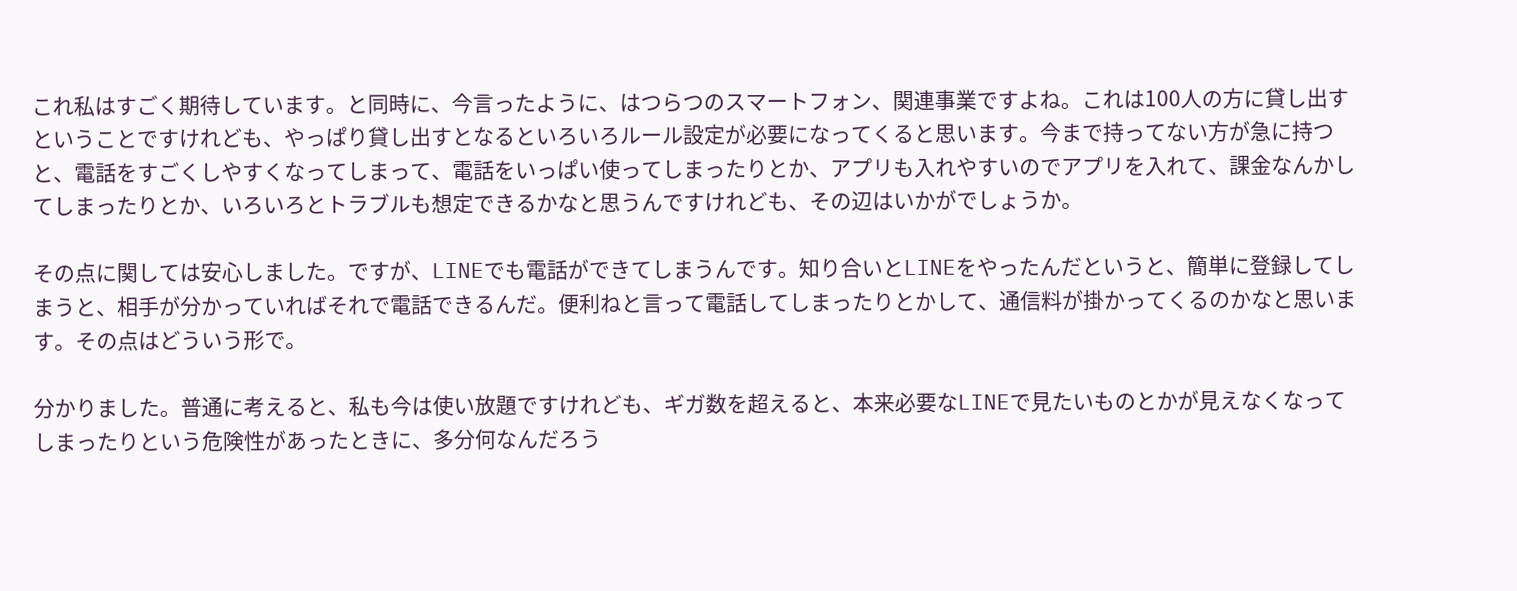これ私はすごく期待しています。と同時に、今言ったように、はつらつのスマートフォン、関連事業ですよね。これは100人の方に貸し出すということですけれども、やっぱり貸し出すとなるといろいろルール設定が必要になってくると思います。今まで持ってない方が急に持つと、電話をすごくしやすくなってしまって、電話をいっぱい使ってしまったりとか、アプリも入れやすいのでアプリを入れて、課金なんかしてしまったりとか、いろいろとトラブルも想定できるかなと思うんですけれども、その辺はいかがでしょうか。

その点に関しては安心しました。ですが、LINEでも電話ができてしまうんです。知り合いとLINEをやったんだというと、簡単に登録してしまうと、相手が分かっていればそれで電話できるんだ。便利ねと言って電話してしまったりとかして、通信料が掛かってくるのかなと思います。その点はどういう形で。

分かりました。普通に考えると、私も今は使い放題ですけれども、ギガ数を超えると、本来必要なLINEで見たいものとかが見えなくなってしまったりという危険性があったときに、多分何なんだろう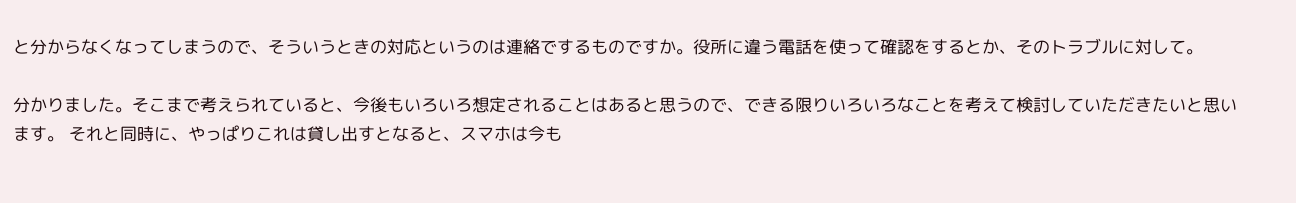と分からなくなってしまうので、そういうときの対応というのは連絡でするものですか。役所に違う電話を使って確認をするとか、そのトラブルに対して。

分かりました。そこまで考えられていると、今後もいろいろ想定されることはあると思うので、できる限りいろいろなことを考えて検討していただきたいと思います。 それと同時に、やっぱりこれは貸し出すとなると、スマホは今も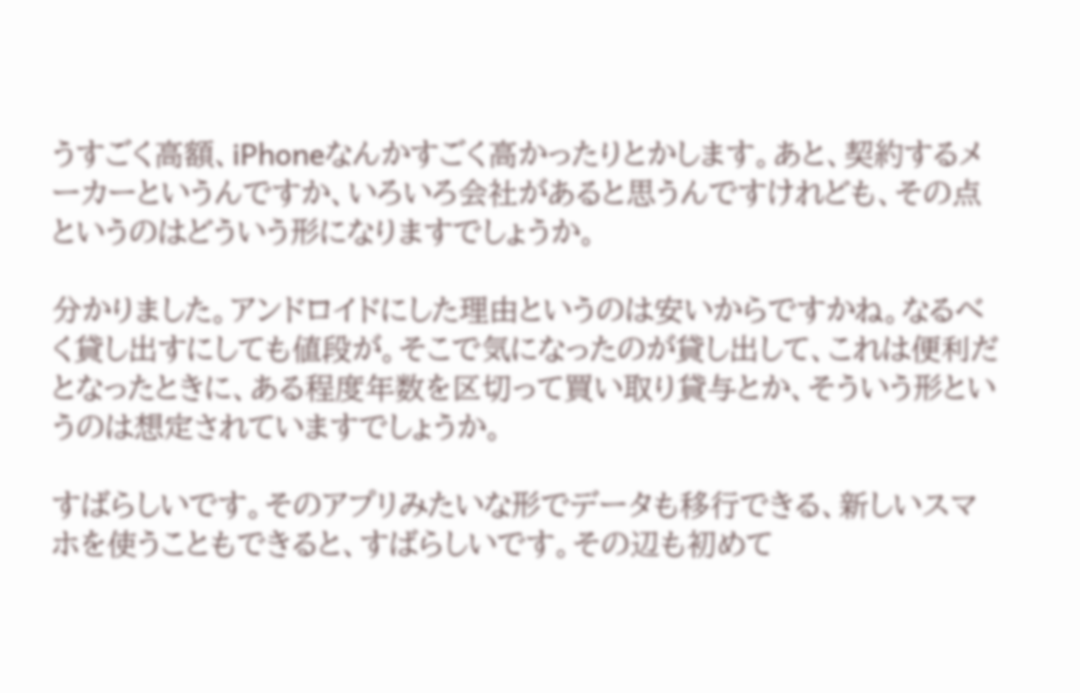うすごく高額、iPhoneなんかすごく高かったりとかします。あと、契約するメーカーというんですか、いろいろ会社があると思うんですけれども、その点というのはどういう形になりますでしょうか。

分かりました。アンドロイドにした理由というのは安いからですかね。なるべく貸し出すにしても値段が。そこで気になったのが貸し出して、これは便利だとなったときに、ある程度年数を区切って買い取り貸与とか、そういう形というのは想定されていますでしょうか。

すばらしいです。そのアプリみたいな形でデータも移行できる、新しいスマホを使うこともできると、すばらしいです。その辺も初めて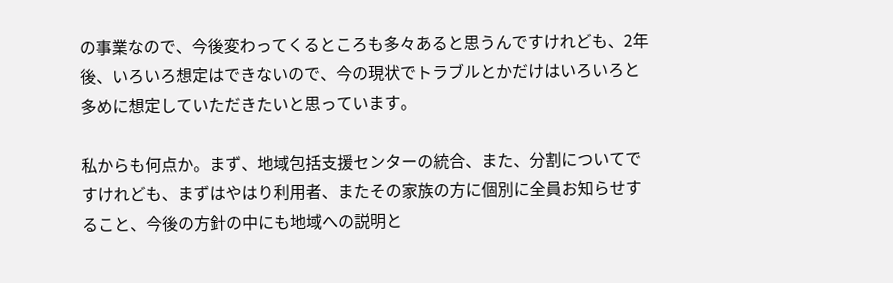の事業なので、今後変わってくるところも多々あると思うんですけれども、2年後、いろいろ想定はできないので、今の現状でトラブルとかだけはいろいろと多めに想定していただきたいと思っています。

私からも何点か。まず、地域包括支援センターの統合、また、分割についてですけれども、まずはやはり利用者、またその家族の方に個別に全員お知らせすること、今後の方針の中にも地域への説明と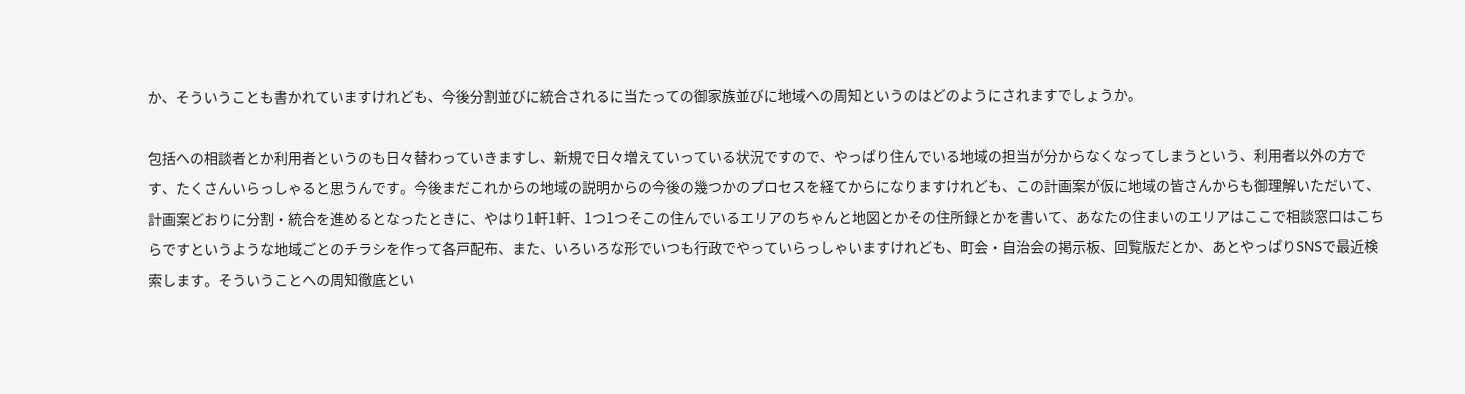か、そういうことも書かれていますけれども、今後分割並びに統合されるに当たっての御家族並びに地域への周知というのはどのようにされますでしょうか。

包括への相談者とか利用者というのも日々替わっていきますし、新規で日々増えていっている状況ですので、やっぱり住んでいる地域の担当が分からなくなってしまうという、利用者以外の方です、たくさんいらっしゃると思うんです。今後まだこれからの地域の説明からの今後の幾つかのプロセスを経てからになりますけれども、この計画案が仮に地域の皆さんからも御理解いただいて、計画案どおりに分割・統合を進めるとなったときに、やはり1軒1軒、1つ1つそこの住んでいるエリアのちゃんと地図とかその住所録とかを書いて、あなたの住まいのエリアはここで相談窓口はこちらですというような地域ごとのチラシを作って各戸配布、また、いろいろな形でいつも行政でやっていらっしゃいますけれども、町会・自治会の掲示板、回覧版だとか、あとやっぱりSNSで最近検索します。そういうことへの周知徹底とい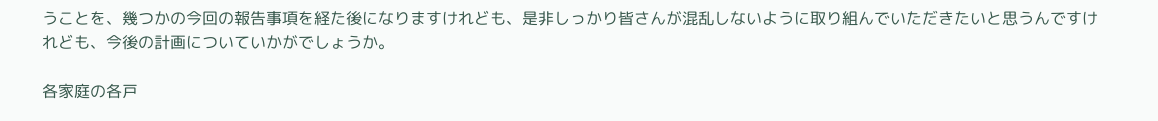うことを、幾つかの今回の報告事項を経た後になりますけれども、是非しっかり皆さんが混乱しないように取り組んでいただきたいと思うんですけれども、今後の計画についていかがでしょうか。

各家庭の各戸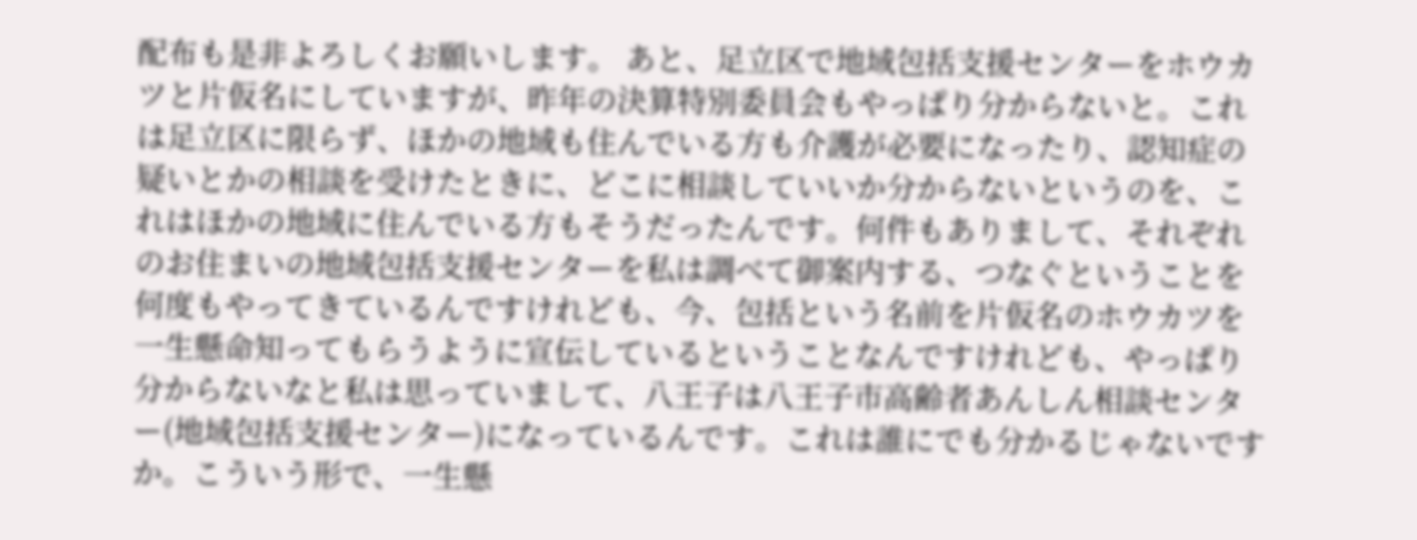配布も是非よろしくお願いします。 あと、足立区で地域包括支援センターをホウカツと片仮名にしていますが、昨年の決算特別委員会もやっぱり分からないと。これは足立区に限らず、ほかの地域も住んでいる方も介護が必要になったり、認知症の疑いとかの相談を受けたときに、どこに相談していいか分からないというのを、これはほかの地域に住んでいる方もそうだったんです。何件もありまして、それぞれのお住まいの地域包括支援センターを私は調べて御案内する、つなぐということを何度もやってきているんですけれども、今、包括という名前を片仮名のホウカツを一生懸命知ってもらうように宣伝しているということなんですけれども、やっぱり分からないなと私は思っていまして、八王子は八王子市高齢者あんしん相談センター(地域包括支援センター)になっているんです。これは誰にでも分かるじゃないですか。こういう形で、一生懸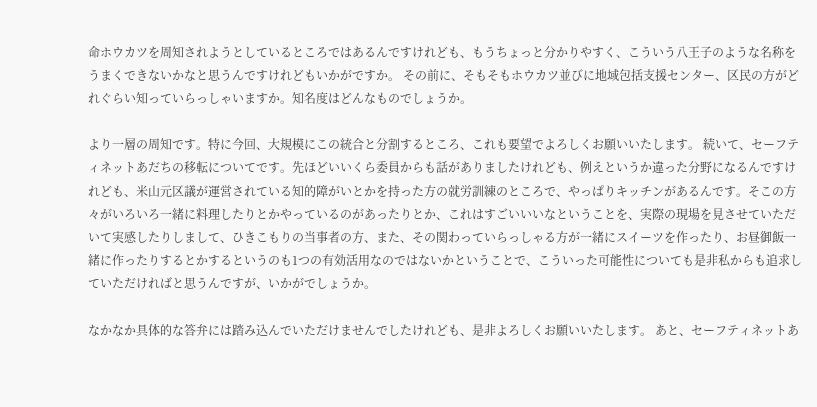命ホウカツを周知されようとしているところではあるんですけれども、もうちょっと分かりやすく、こういう八王子のような名称をうまくできないかなと思うんですけれどもいかがですか。 その前に、そもそもホウカツ並びに地域包括支援センター、区民の方がどれぐらい知っていらっしゃいますか。知名度はどんなものでしょうか。

より一層の周知です。特に今回、大規模にこの統合と分割するところ、これも要望でよろしくお願いいたします。 続いて、セーフティネットあだちの移転についてです。先ほどいいくら委員からも話がありましたけれども、例えというか違った分野になるんですけれども、米山元区議が運営されている知的障がいとかを持った方の就労訓練のところで、やっぱりキッチンがあるんです。そこの方々がいろいろ一緒に料理したりとかやっているのがあったりとか、これはすごいいいなということを、実際の現場を見させていただいて実感したりしまして、ひきこもりの当事者の方、また、その関わっていらっしゃる方が一緒にスイーツを作ったり、お昼御飯一緒に作ったりするとかするというのも1つの有効活用なのではないかということで、こういった可能性についても是非私からも追求していただければと思うんですが、いかがでしょうか。

なかなか具体的な答弁には踏み込んでいただけませんでしたけれども、是非よろしくお願いいたします。 あと、セーフティネットあ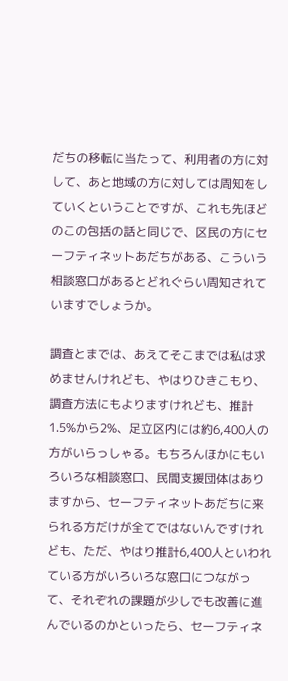だちの移転に当たって、利用者の方に対して、あと地域の方に対しては周知をしていくということですが、これも先ほどのこの包括の話と同じで、区民の方にセーフティネットあだちがある、こういう相談窓口があるとどれぐらい周知されていますでしょうか。

調査とまでは、あえてそこまでは私は求めませんけれども、やはりひきこもり、調査方法にもよりますけれども、推計1.5%から2%、足立区内には約6,400人の方がいらっしゃる。もちろんほかにもいろいろな相談窓口、民間支援団体はありますから、セーフティネットあだちに来られる方だけが全てではないんですけれども、ただ、やはり推計6,400人といわれている方がいろいろな窓口につながって、それぞれの課題が少しでも改善に進んでいるのかといったら、セーフティネ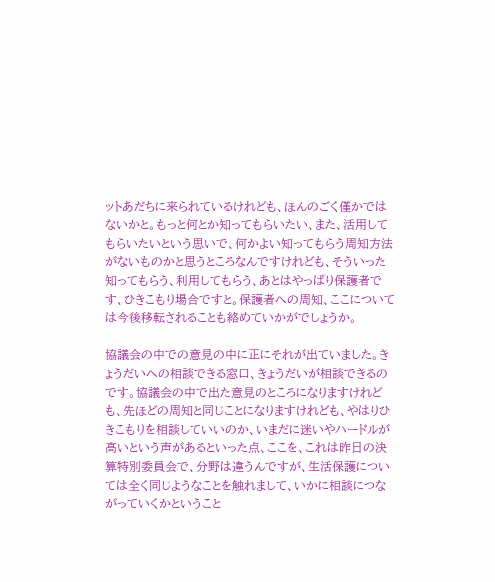ットあだちに来られているけれども、ほんのごく僅かではないかと。もっと何とか知ってもらいたい、また、活用してもらいたいという思いで、何かよい知ってもらう周知方法がないものかと思うところなんですけれども、そういった知ってもらう、利用してもらう、あとはやっぱり保護者です、ひきこもり場合ですと。保護者への周知、ここについては今後移転されることも絡めていかがでしょうか。

協議会の中での意見の中に正にそれが出ていました。きょうだいへの相談できる窓口、きょうだいが相談できるのです。協議会の中で出た意見のところになりますけれども、先ほどの周知と同じことになりますけれども、やはりひきこもりを相談していいのか、いまだに迷いやハードルが高いという声があるといった点、ここを、これは昨日の決算特別委員会で、分野は違うんですが、生活保護については全く同じようなことを触れまして、いかに相談につながっていくかということ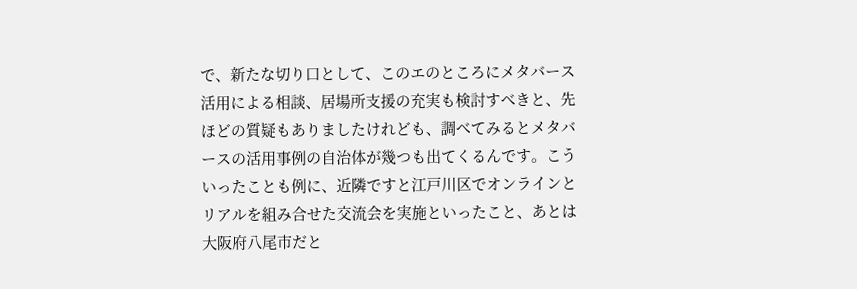で、新たな切り口として、このエのところにメタバース活用による相談、居場所支援の充実も検討すべきと、先ほどの質疑もありましたけれども、調べてみるとメタバースの活用事例の自治体が幾つも出てくるんです。こういったことも例に、近隣ですと江戸川区でオンラインとリアルを組み合せた交流会を実施といったこと、あとは大阪府八尾市だと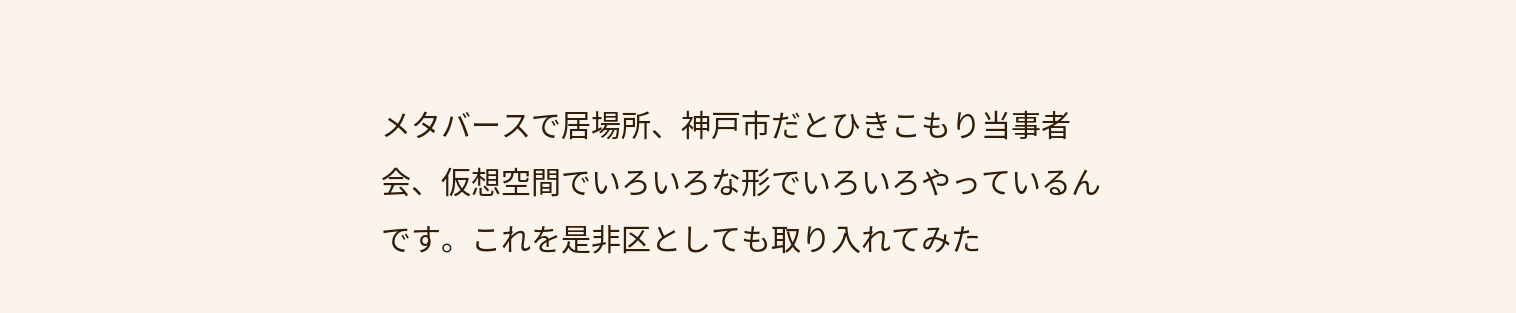メタバースで居場所、神戸市だとひきこもり当事者会、仮想空間でいろいろな形でいろいろやっているんです。これを是非区としても取り入れてみた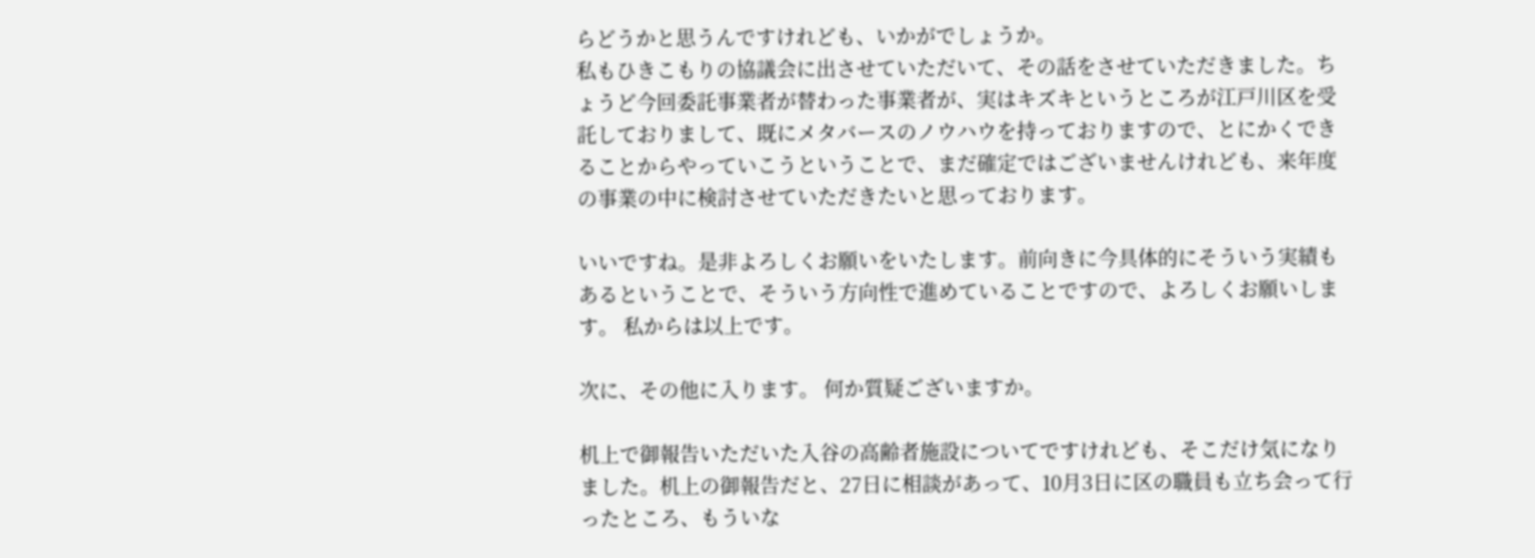らどうかと思うんですけれども、いかがでしょうか。
私もひきこもりの協議会に出させていただいて、その話をさせていただきました。ちょうど今回委託事業者が替わった事業者が、実はキズキというところが江戸川区を受託しておりまして、既にメタバースのノウハウを持っておりますので、とにかくできることからやっていこうということで、まだ確定ではございませんけれども、来年度の事業の中に検討させていただきたいと思っております。

いいですね。是非よろしくお願いをいたします。前向きに今具体的にそういう実績もあるということで、そういう方向性で進めていることですので、よろしくお願いします。 私からは以上です。

次に、その他に入ります。 何か質疑ございますか。

机上で御報告いただいた入谷の高齢者施設についてですけれども、そこだけ気になりました。机上の御報告だと、27日に相談があって、10月3日に区の職員も立ち会って行ったところ、もういな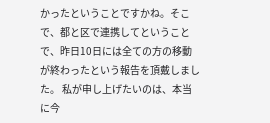かったということですかね。そこで、都と区で連携してということで、昨日10日には全ての方の移動が終わったという報告を頂戴しました。 私が申し上げたいのは、本当に今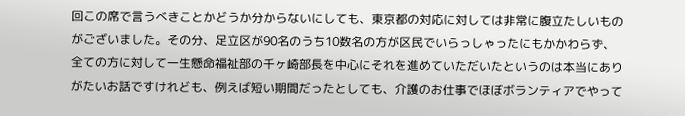回この席で言うべきことかどうか分からないにしても、東京都の対応に対しては非常に腹立たしいものがございました。その分、足立区が90名のうち10数名の方が区民でいらっしゃったにもかかわらず、全ての方に対して一生懸命福祉部の千ヶ崎部長を中心にそれを進めていただいたというのは本当にありがたいお話ですけれども、例えば短い期間だったとしても、介護のお仕事でほぼボランティアでやって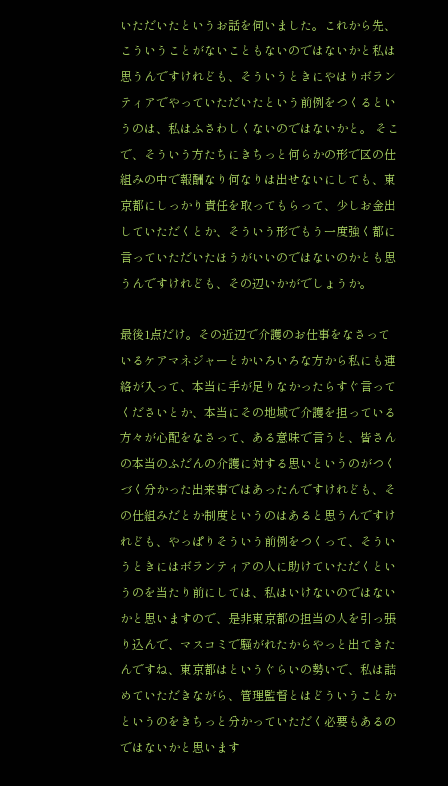いただいたというお話を伺いました。これから先、こういうことがないこともないのではないかと私は思うんですけれども、そういうときにやはりボランティアでやっていただいたという前例をつくるというのは、私はふさわしくないのではないかと。 そこで、そういう方たちにきちっと何らかの形で区の仕組みの中で報酬なり何なりは出せないにしても、東京都にしっかり責任を取ってもらって、少しお金出していただくとか、そういう形でもう一度強く都に言っていただいたほうがいいのではないのかとも思うんですけれども、その辺いかがでしょうか。

最後1点だけ。その近辺で介護のお仕事をなさっているケアマネジャーとかいろいろな方から私にも連絡が入って、本当に手が足りなかったらすぐ言ってくださいとか、本当にその地域で介護を担っている方々が心配をなさって、ある意味で言うと、皆さんの本当のふだんの介護に対する思いというのがつくづく分かった出来事ではあったんですけれども、その仕組みだとか制度というのはあると思うんですけれども、やっぱりそういう前例をつくって、そういうときにはボランティアの人に助けていただくというのを当たり前にしては、私はいけないのではないかと思いますので、是非東京都の担当の人を引っ張り込んで、マスコミで騒がれたからやっと出てきたんですね、東京都はというぐらいの勢いで、私は詰めていただきながら、管理監督とはどういうことかというのをきちっと分かっていただく必要もあるのではないかと思います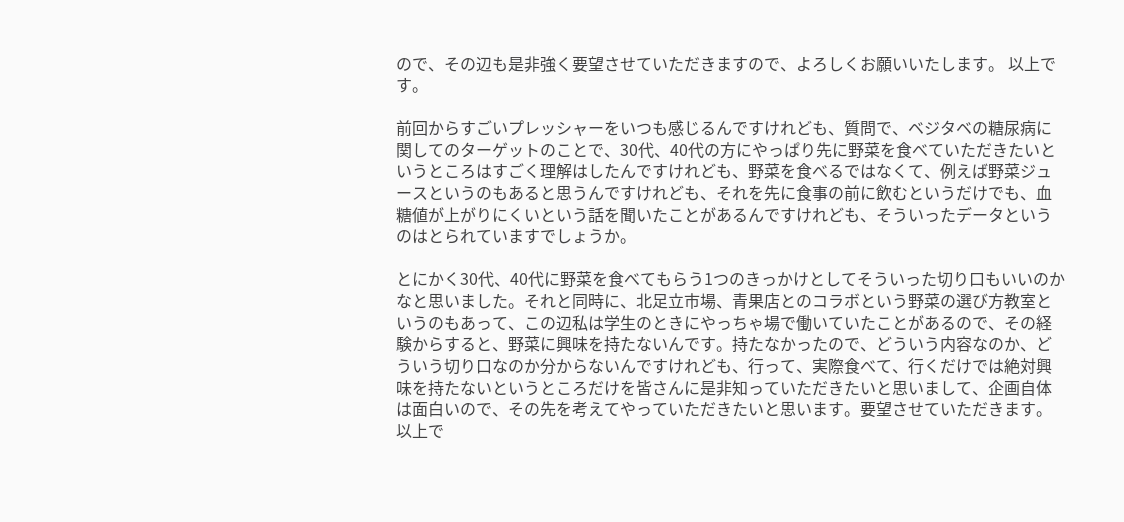ので、その辺も是非強く要望させていただきますので、よろしくお願いいたします。 以上です。

前回からすごいプレッシャーをいつも感じるんですけれども、質問で、ベジタベの糖尿病に関してのターゲットのことで、30代、40代の方にやっぱり先に野菜を食べていただきたいというところはすごく理解はしたんですけれども、野菜を食べるではなくて、例えば野菜ジュースというのもあると思うんですけれども、それを先に食事の前に飲むというだけでも、血糖値が上がりにくいという話を聞いたことがあるんですけれども、そういったデータというのはとられていますでしょうか。

とにかく30代、40代に野菜を食べてもらう1つのきっかけとしてそういった切り口もいいのかなと思いました。それと同時に、北足立市場、青果店とのコラボという野菜の選び方教室というのもあって、この辺私は学生のときにやっちゃ場で働いていたことがあるので、その経験からすると、野菜に興味を持たないんです。持たなかったので、どういう内容なのか、どういう切り口なのか分からないんですけれども、行って、実際食べて、行くだけでは絶対興味を持たないというところだけを皆さんに是非知っていただきたいと思いまして、企画自体は面白いので、その先を考えてやっていただきたいと思います。要望させていただきます。 以上で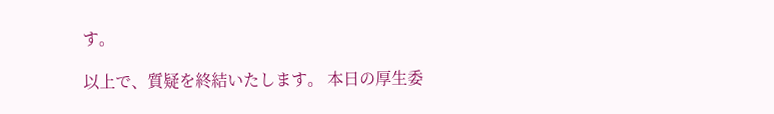す。

以上で、質疑を終結いたします。 本日の厚生委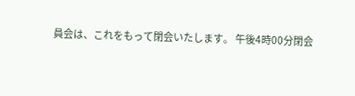員会は、これをもって閉会いたします。 午後4時00分閉会